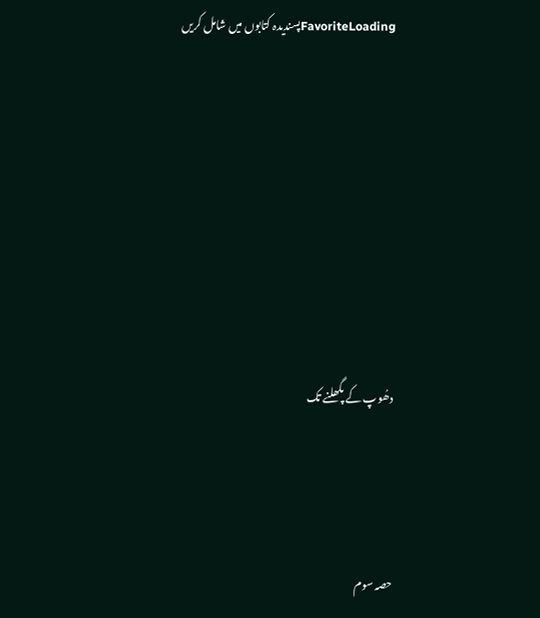FavoriteLoadingپسندیدہ کتابوں میں شامل کریں







دھُوپ کے پگھلنے تک



حصہ سوم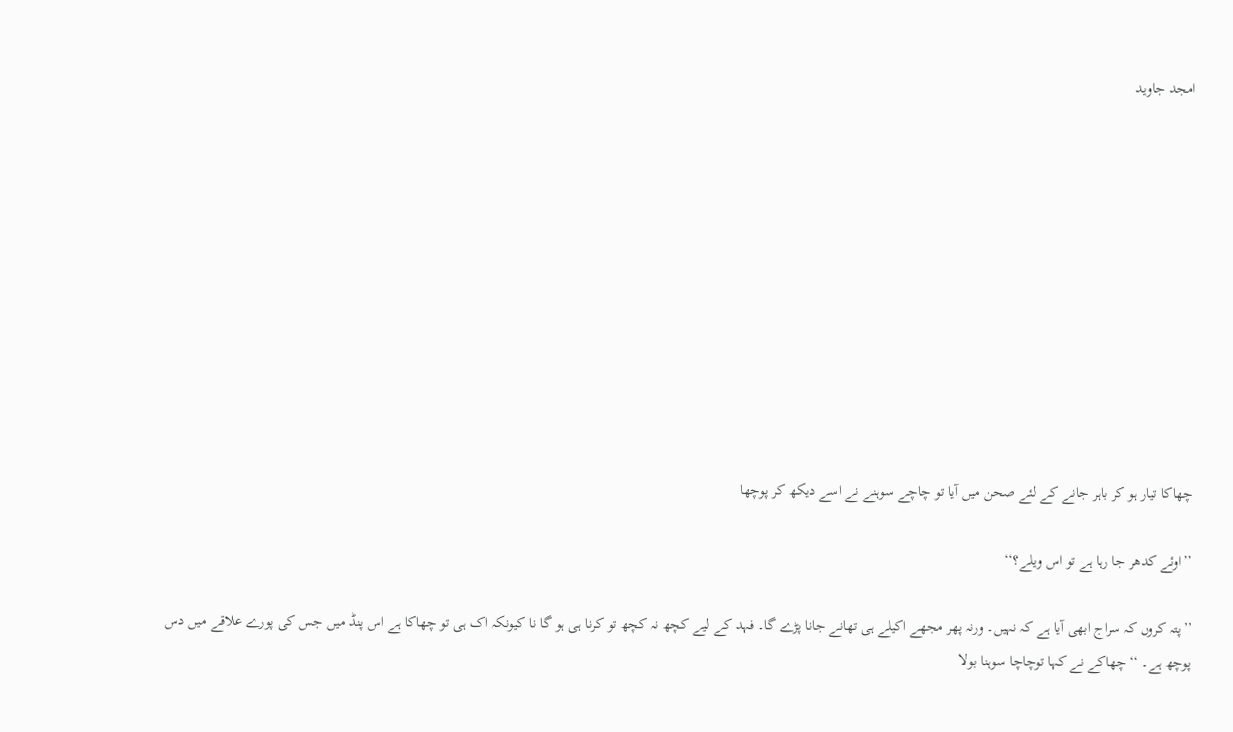امجد جاوید











چھاکا تیار ہو کر باہر جانے کے لئے صحن میں آیا تو چاچے سوہنے نے اسے دیکھ کر پوچھا

’’اوئے کدھر جا رہا ہے تو اس ویلے؟‘‘

’’پتہ کروں کہ سراج ابھی آیا ہے کہ نہیں۔ ورنہ پھر مجھے اکیلے ہی تھانے جانا پڑے گا۔ فہد کے لیے کچھ نہ کچھ تو کرنا ہی ہو گا نا کیونکہ اک ہی تو چھاکا ہے اس پنڈ میں جس کی پورے علاقے میں دس پوچھ ہے۔ ‘‘ چھاکے نے کہا توچاچا سوہنا بولا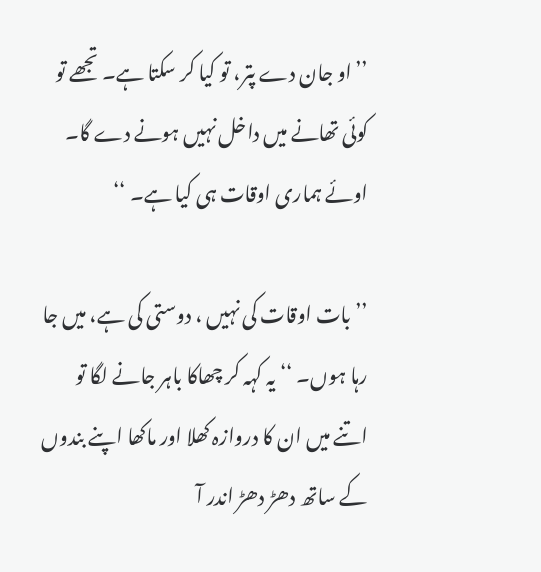’’او جان دے پتر، تو کیا کر سکتا ہے۔ تجھے تو کوئی تھانے میں داخل نہیں ہونے دے گا۔ اوئے ہماری اوقات ہی کیا ہے۔ ‘‘

’’بات اوقات کی نہیں ، دوستی کی ہے، میں جا رہا ہوں۔ ‘‘ یہ کہہ کر چھاکا باہر جانے لگا تو اتنے میں ان کا دروازہ کھلا اور ماکھا اپنے بندوں کے ساتھ دھڑ دھڑ اندر آ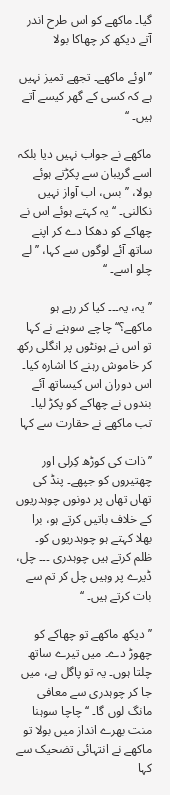گیا۔ ماکھے کو اس طرح اندر آتے دیکھ کر چھاکا بولا

’’اوئے ماکھے۔ تجھے تمیز نہیں ہے کہ کسی کے گھر کیسے آتے ہیں۔ ‘‘

ماکھے نے جواب نہیں دیا بلکہ اسے گریبان سے پکڑتے ہوئے بولا، ’’ بس، اب آواز نہیں نکالنی۔ ‘‘ یہ کہتے ہوئے اس نے چھاکے کو دھکا دے کر اپنے ساتھ آئے لوگوں سے کہا، ’’ لے چلو اسے۔ ‘‘

’’یہ، یہ۔۔۔ کیا کر رہے ہو ماکھے؟‘‘ چاچے سوہنے نے کہا تو اس نے ہونٹوں پر انگلی رکھ کر خاموش رہنے کا اشارہ کیا۔ اس دوران اس کیساتھ آئے بندوں نے چھاکے کو پکڑ لیا۔ تب ماکھے نے حقارت سے کہا

’’ذات کی کوڑھ کِرلی اور چھتیروں کو جپھے۔ پنڈ کی تھاں تھاں پر دونوں چوہدریوں کے خلاف باتیں کرتے ہو، برا بھلا کہتے ہو چوہدریوں کو۔ ظلم کرتے ہیں چوہدری ۔۔۔ چل، ڈیرے پر وہیں چل کر تم سے بات کرتے ہیں۔ ‘‘

’’دیکھ ماکھے تو چھاکے کو چھوڑ دے۔ میں تیرے ساتھ چلتا ہوں۔ یہ تو پاگل ہے، میں جا کر چوہدری سے معافی مانگ لوں گا۔ ‘‘ چاچا سوہنا منت بھرے انداز میں بولا تو ماکھے نے انتہائی تضحیک سے کہا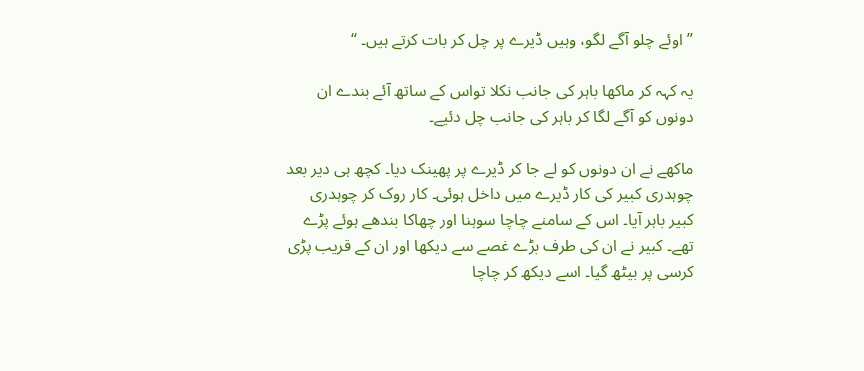’’ اوئے چلو آگے لگو، وہیں ڈیرے پر چل کر بات کرتے ہیں۔ ‘‘

یہ کہہ کر ماکھا باہر کی جانب نکلا تواس کے ساتھ آئے بندے ان دونوں کو آگے لگا کر باہر کی جانب چل دئیے۔

ماکھے نے ان دونوں کو لے جا کر ڈیرے پر پھینک دیا۔ کچھ ہی دیر بعد چوہدری کبیر کی کار ڈیرے میں داخل ہوئی۔ کار روک کر چوہدری کبیر باہر آیا۔ اس کے سامنے چاچا سوہنا اور چھاکا بندھے ہوئے پڑے تھے۔ کبیر نے ان کی طرف بڑے غصے سے دیکھا اور ان کے قریب پڑی کرسی پر بیٹھ گیا۔ اسے دیکھ کر چاچا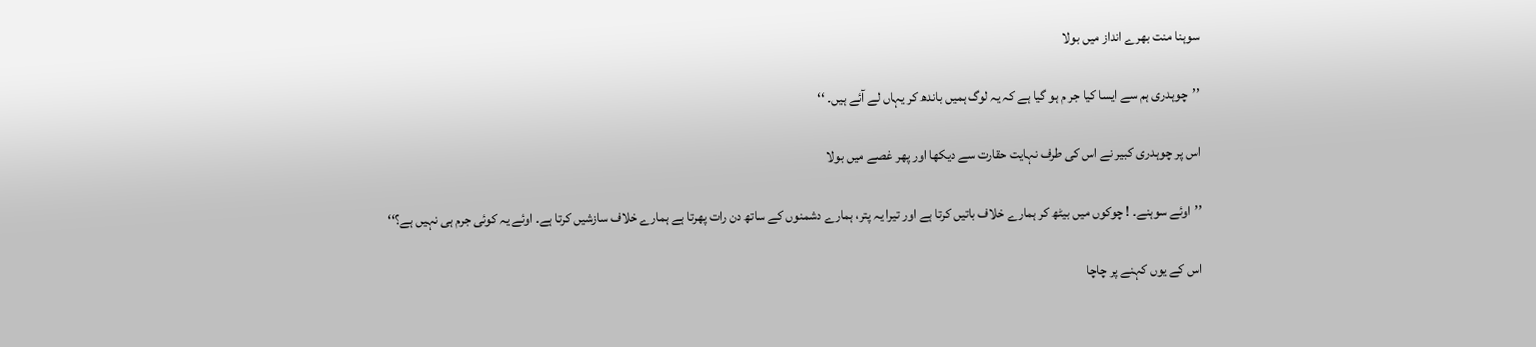سوہنا منت بھرے انداز میں بولا

’’چوہدری ہم سے ایسا کیا جر م ہو گیا ہے کہ یہ لوگ ہمیں باندھ کر یہاں لے آئے ہیں۔ ‘‘

اس پر چوہدری کبیر نے اس کی طرف نہایت حقارت سے دیکھا اور پھر غصے میں بولا

’’اوئے سوہنے۔ ! چوکوں میں بیٹھ کر ہمارے خلاف باتیں کرتا ہے اور تیرا یہ پتر، ہمارے دشمنوں کے ساتھ دن رات پھرتا ہے ہمارے خلاف سازشیں کرتا ہے۔ اوئے یہ کوئی جرم ہی نہیں ہے؟‘‘

اس کے یوں کہنے پر چاچا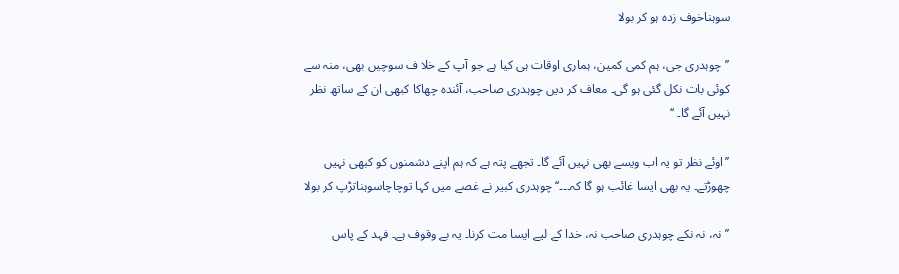سوہناخوف زدہ ہو کر بولا

’’چوہدری جی، ہم کمی کمین، ہماری اوقات ہی کیا ہے جو آپ کے خلا ف سوچیں بھی، منہ سے کوئی بات نکل گئی ہو گی۔ معاف کر دیں چوہدری صاحب، آئندہ چھاکا کبھی ان کے ساتھ نظر نہیں آئے گا۔ ‘‘

’’اوئے نظر تو یہ اب ویسے بھی نہیں آئے گا۔ تجھے پتہ ہے کہ ہم اپنے دشمنوں کو کبھی نہیں چھوڑتے۔ یہ بھی ایسا غائب ہو گا کہ۔۔۔‘‘ چوہدری کبیر نے غصے میں کہا توچاچاسوہناتڑپ کر بولا

’’نہ، نہ نکے چوہدری صاحب نہ، خدا کے لیے ایسا مت کرنا۔ یہ بے وقوف ہے۔ فہد کے پاس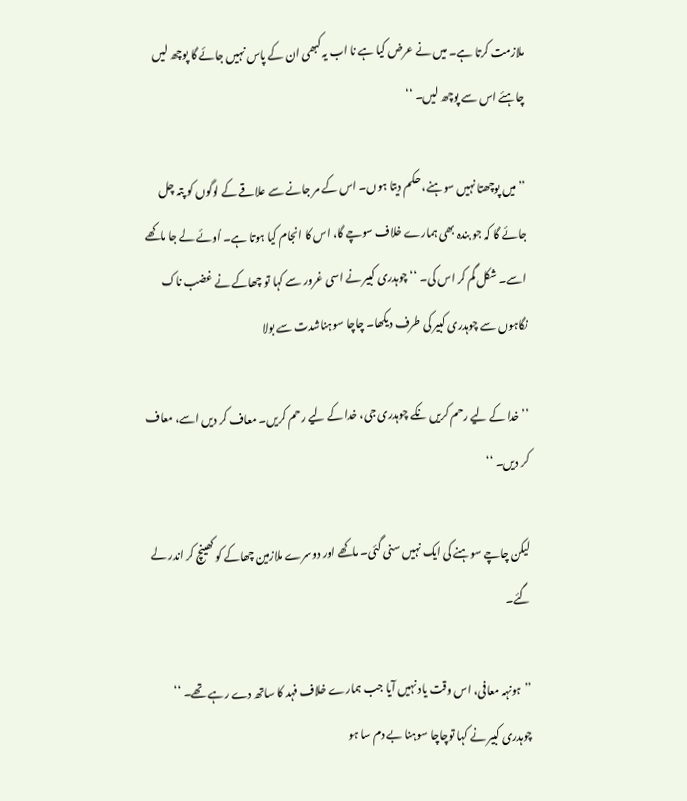ملازمت کرتا ہے۔ میں نے عرض کیا ہے نا اب یہ کبھی ان کے پاس نہیں جائے گا پوچھ لیں چاہئے اس سے پوچھ لیں۔ ‘‘

’’میں پوچھتا نہیں سوہنے، حکم دیتا ہوں۔ اس کے مر جانے سے علاقے کے لوگوں کو پتہ چل جائے گا کہ جو بندہ بھی ہمارے خلاف سوچے گا، اس کا انجام کیا ہوتا ہے۔ اُوئے لے جا ماکھے اسے۔ شکل گم کر اس کی۔ ‘‘ چوہدری کبیر نے اسی غرور سے کہا تو چھاکے نے غضب ناک نگاہوں سے چوہدری کبیر کی طرف دیکھا۔ چاچا سوہناشدت سے بولا

’’خدا کے لیے رحم کریں نکے چوہدری جی، خدا کے لیے رحم کریں۔ معاف کر دیں اسے، معاف کر دیں۔ ‘‘

لیکن چاچے سوہنے کی ایک نہیں سنی گئی۔ ماکھے اور دوسرے ملازمین چھاکے کو کھینچ کر اندر لے گئے۔

’’ہونہہ معافی، اس وقت یاد نہیں آیا جب ہمارے خلاف فہد کا ساتھ دے رہے تھے۔ ‘‘ چوہدری کبیر نے کہا توچاچا سوہنا بے دم سا ہو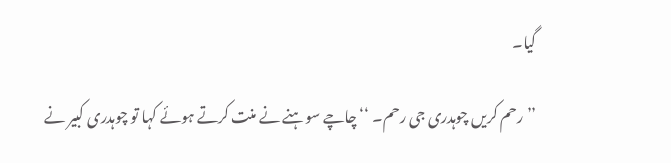گیا۔

’’رحم کریں چوہدری جی رحم۔ ‘‘ چاچے سوہنے نے منت کرتے ہوئے کہا تو چوہدری کبیر نے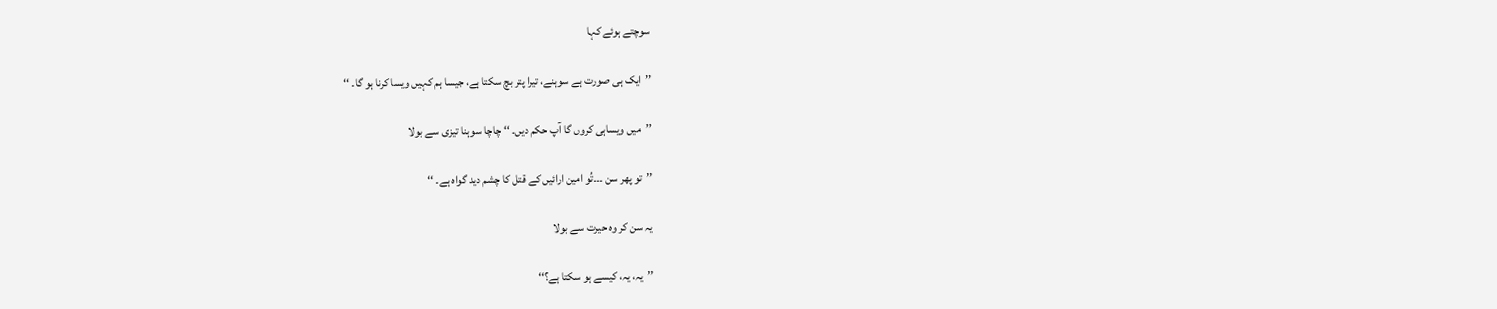سوچتے ہوئے کہا

’’ایک ہی صورت ہے سوہنے، تیرا پتر بچ سکتا ہے، جیسا ہم کہیں ویسا کرنا ہو گا۔ ‘‘

’’میں ویساہی کروں گا آپ حکم دیں۔ ‘‘ چاچا سوہنا تیزی سے بولا

’’تو پھر سن ۔۔۔تُو امین ارائیں کے قتل کا چشم دید گواہ ہے۔ ‘‘

یہ سن کر وہ حیرت سے بولا

’’یہ، یہ، کیسے ہو سکتا ہے؟‘‘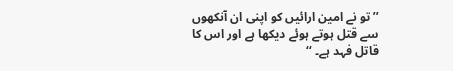’’تو نے امین ارائیں کو اپنی ان آنکھوں سے قتل ہوتے ہوئے دیکھا ہے اور اس کا قاتل فہد ہے۔ ‘‘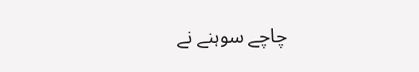چاچے سوہنے نے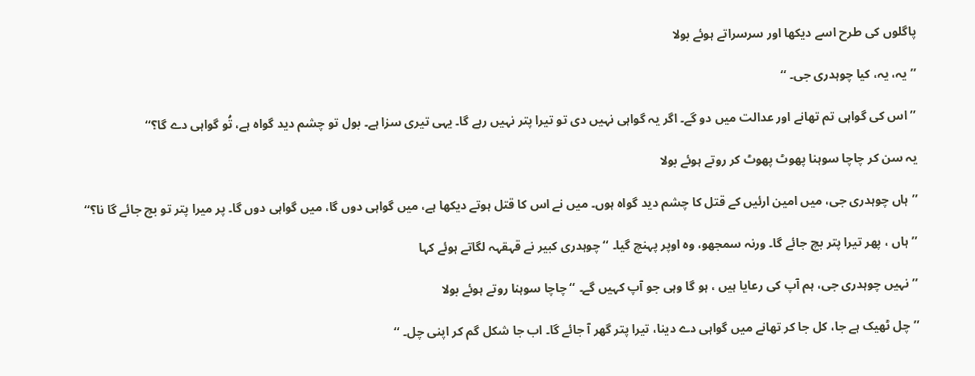پاگلوں کی طرح اسے دیکھا اور سرسراتے ہوئے بولا

’’یہ، یہ، کیا چوہدری جی۔ ‘‘

’’اس کی گواہی تم تھانے اور عدالت میں دو گے۔ اگر یہ گواہی نہیں دی تو تیرا پتر نہیں رہے گا۔ یہی تیری سزا ہے۔ بول تو چشم دید گواہ ہے، تُو گواہی دے گا؟‘‘

یہ سن کر چاچا سوہنا پھوٹ پھوٹ کر روتے ہوئے بولا

’’ہاں چوہدری جی، میں امین ارئیں کے قتل کا چشم دید گواہ ہوں۔ میں نے اس کا قتل ہوتے دیکھا ہے، میں گواہی دوں گا، میں گواہی دوں گا۔ پر میرا پتر تو بچ جائے گا نا؟‘‘

’’ہاں ، پھر تیرا پتر بچ جائے گا۔ ورنہ سمجھو، وہ اوپر پہنچ گیا۔ ‘‘ چوہدری کبیر نے قہقہہ لگاتے ہوئے کہا

’’نہیں چوہدری جی، ہم آپ کی رعایا ہیں ، ہو گا وہی جو آپ کہیں گے۔ ‘‘ چاچا سوہنا روتے ہوئے بولا

’’چل ٹھیک ہے جا، کل جا کر تھانے میں گواہی دے دینا، تیرا پتر گھر آ جائے گا۔ اب جا شکل گم کر اپنی چل۔ ‘‘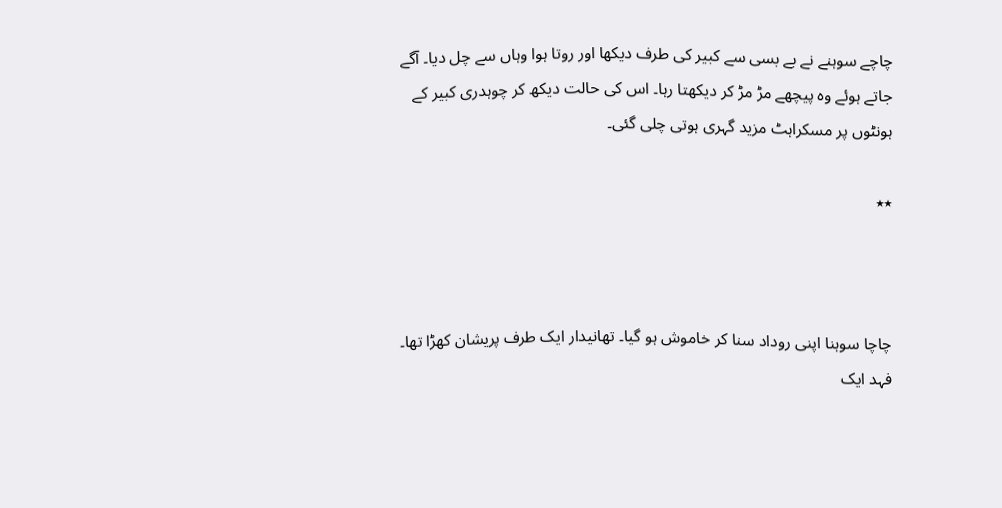چاچے سوہنے نے بے بسی سے کبیر کی طرف دیکھا اور روتا ہوا وہاں سے چل دیا۔ آگے جاتے ہوئے وہ پیچھے مڑ مڑ کر دیکھتا رہا۔ اس کی حالت دیکھ کر چوہدری کبیر کے ہونٹوں پر مسکراہٹ مزید گہری ہوتی چلی گئی۔

٭٭



چاچا سوہنا اپنی روداد سنا کر خاموش ہو گیا۔ تھانیدار ایک طرف پریشان کھڑا تھا۔ فہد ایک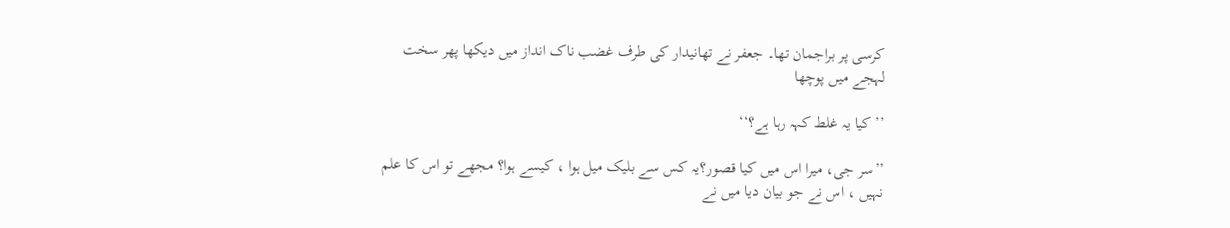کرسی پر براجمان تھا۔ جعفر نے تھانیدار کی طرف غضب ناک انداز میں دیکھا پھر سخت لہجے میں پوچھا

’’کیا یہ غلط کہہ رہا ہے؟‘‘

’’سر جی، میرا اس میں کیا قصور؟یہ کس سے بلیک میل ہوا ، کیسے ہوا؟ مجھے تو اس کا علم نہیں ، اس نے جو بیان دیا میں نے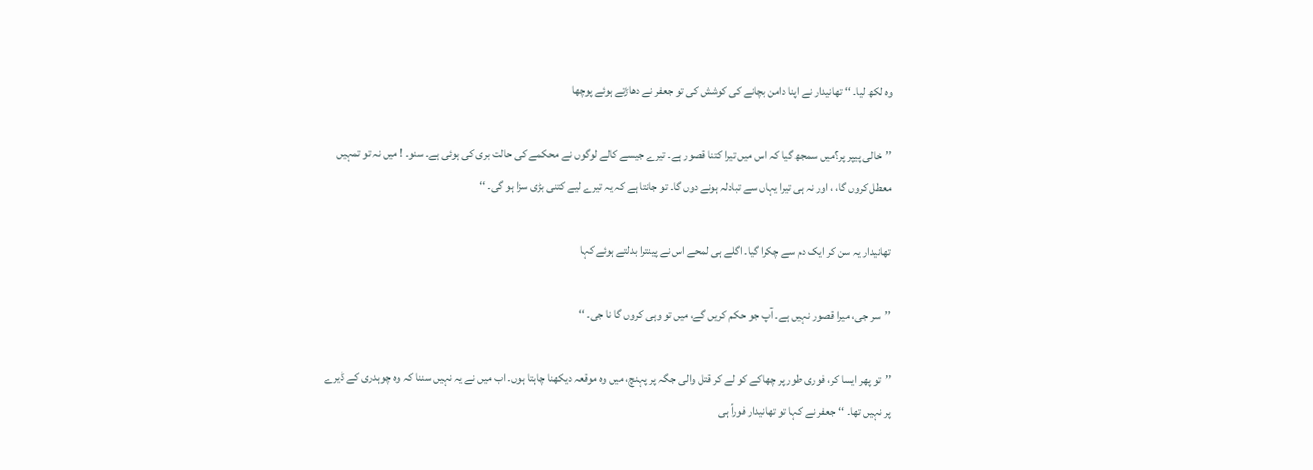وہ لکھ لیا۔ ‘‘ تھانیدار نے اپنا دامن بچانے کی کوشش کی تو جعفر نے دھاڑتے ہوئے پوچھا

’’خالی پیپر پر؟میں سمجھ گیا کہ اس میں تیرا کتنا قصور ہے۔ تیرے جیسے کالے لوگوں نے محکمے کی حالت بری کی ہوئی ہے۔ سنو۔ ! میں نہ تو تمہیں معطل کروں گا، ، اور نہ ہی تیرا یہاں سے تبادلہ ہونے دوں گا۔ تو جانتا ہے کہ یہ تیرے لیے کتنی بڑی سزا ہو گی۔ ‘‘

تھانیدار یہ سن کر ایک دم سے چکرا گیا۔ اگلے ہی لمحے اس نے پینترا بدلتے ہوئے کہا

’’سر جی، میرا قصور نہیں ہے۔ آپ جو حکم کریں گے، میں تو وہی کروں گا نا جی۔ ‘‘

’’تو پھر ایسا کر، فوری طور پر چھاکے کو لے کر قتل والی جگہ پر پہنچ، میں وہ موقعہ دیکھنا چاہتا ہوں۔ اب میں نے یہ نہیں سننا کہ وہ چوہدری کے ڈیرے پر نہیں تھا۔ ‘‘ جعفر نے کہا تو تھانیدار فوراً ہی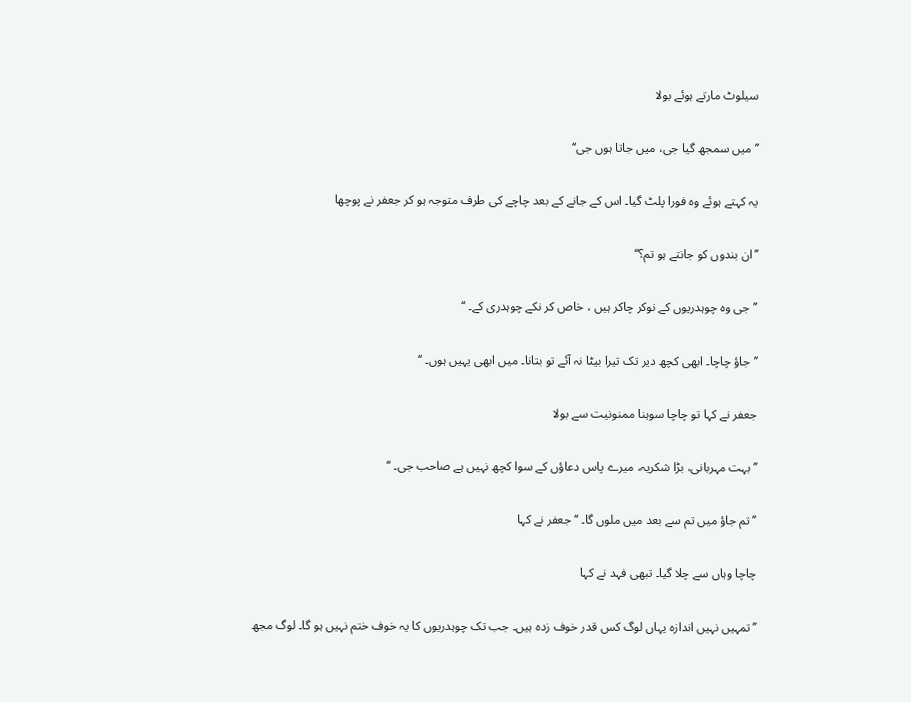سیلوٹ مارتے ہوئے بولا

’’میں سمجھ گیا جی، میں جاتا ہوں جی‘‘

یہ کہتے ہوئے وہ فورا پلٹ گیا۔ اس کے جانے کے بعد چاچے کی طرف متوجہ ہو کر جعفر نے پوچھا

’’ان بندوں کو جانتے ہو تم؟‘‘

’’جی وہ چوہدریوں کے نوکر چاکر ہیں ، خاص کر نکے چوہدری کے۔ ‘‘

’’جاؤ چاچا۔ ابھی کچھ دیر تک تیرا بیٹا نہ آئے تو بتانا۔ میں ابھی یہیں ہوں۔ ‘‘

جعفر نے کہا تو چاچا سوہنا ممنونیت سے بولا

’’بہت مہربانی، بڑا شکریہ، میرے پاس دعاؤں کے سوا کچھ نہیں ہے صاحب جی۔ ‘‘

’’تم جاؤ میں تم سے بعد میں ملوں گا۔ ‘‘ جعفر نے کہا

چاچا وہاں سے چلا گیا۔ تبھی فہد نے کہا

’’تمہیں نہیں اندازہ یہاں لوگ کس قدر خوف زدہ ہیں۔ جب تک چوہدریوں کا یہ خوف ختم نہیں ہو گا۔ لوگ مجھ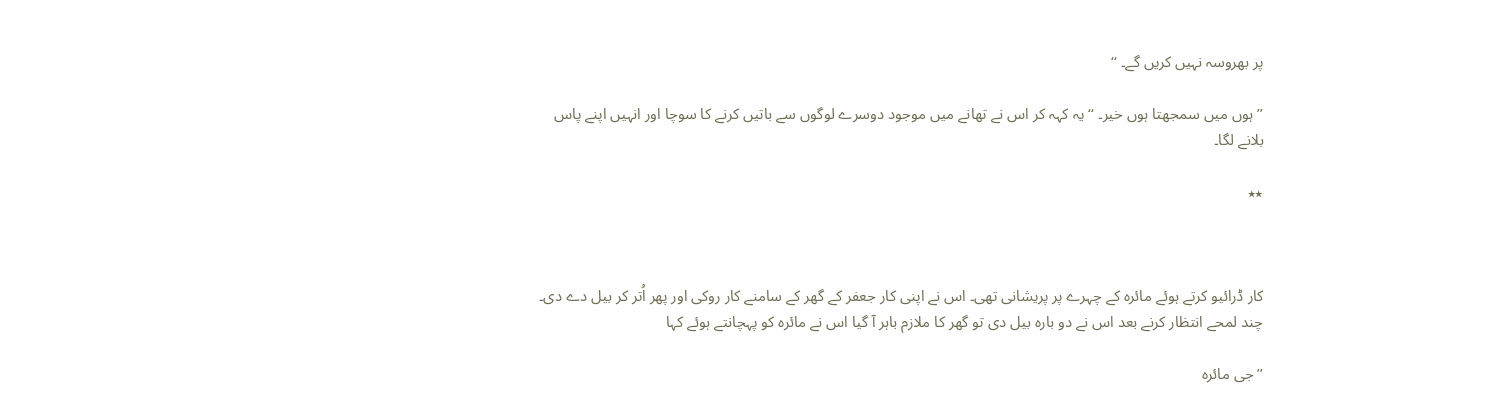پر بھروسہ نہیں کریں گے۔ ‘‘

’’ہوں میں سمجھتا ہوں خیر۔ ‘‘ یہ کہہ کر اس نے تھانے میں موجود دوسرے لوگوں سے باتیں کرنے کا سوچا اور انہیں اپنے پاس بلانے لگا۔

٭٭



کار ڈرائیو کرتے ہوئے مائرہ کے چہرے پر پریشانی تھی۔ اس نے اپنی کار جعفر کے گھر کے سامنے کار روکی اور پھر اُتر کر بیل دے دی۔ چند لمحے انتظار کرنے بعد اس نے دو بارہ بیل دی تو گھر کا ملازم باہر آ گیا اس نے مائرہ کو پہچانتے ہوئے کہا

’’جی مائرہ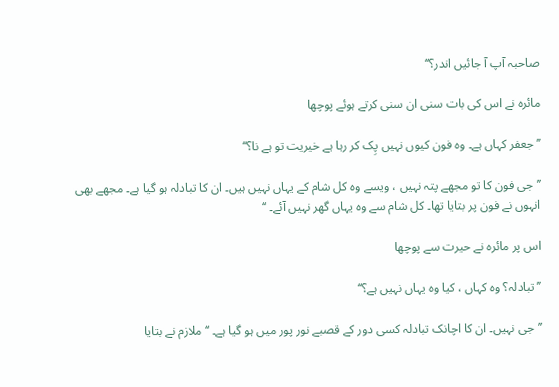صاحبہ آپ آ جائیں اندر؟‘‘

مائرہ نے اس کی بات سنی ان سنی کرتے ہوئے پوچھا

’’جعفر کہاں ہے۔ وہ فون کیوں نہیں پِک کر رہا ہے خیریت تو ہے نا؟‘‘

’’جی فون کا تو مجھے پتہ نہیں ، ویسے وہ کل شام کے یہاں نہیں ہیں۔ ان کا تبادلہ ہو گیا ہے۔ مجھے بھی انہوں نے فون پر بتایا تھا۔ کل شام سے وہ یہاں گھر نہیں آئے۔ ‘‘

اس پر مائرہ نے حیرت سے پوچھا

’’تبادلہ؟ وہ کہاں ، کیا وہ یہاں نہیں ہے؟‘‘

’’جی نہیں۔ ان کا اچانک تبادلہ کسی دور کے قصبے نور پور میں ہو گیا ہے۔ ‘‘ ملازم نے بتایا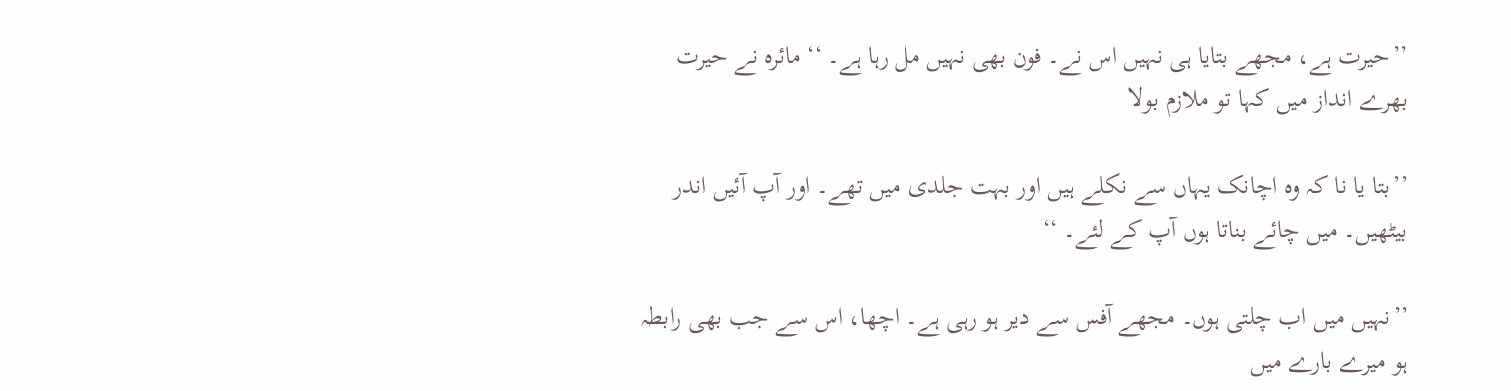’’حیرت ہے، مجھے بتایا ہی نہیں اس نے۔ فون بھی نہیں مل رہا ہے۔ ‘‘ مائرہ نے حیرت بھرے انداز میں کہا تو ملازم بولا

’’بتا یا نا کہ وہ اچانک یہاں سے نکلے ہیں اور بہت جلدی میں تھے۔ اور آپ آئیں اندر بیٹھیں۔ میں چائے بناتا ہوں آپ کے لئے۔ ‘‘

’’نہیں میں اب چلتی ہوں۔ مجھے آفس سے دیر ہو رہی ہے۔ اچھا، اس سے جب بھی رابطہ ہو میرے بارے میں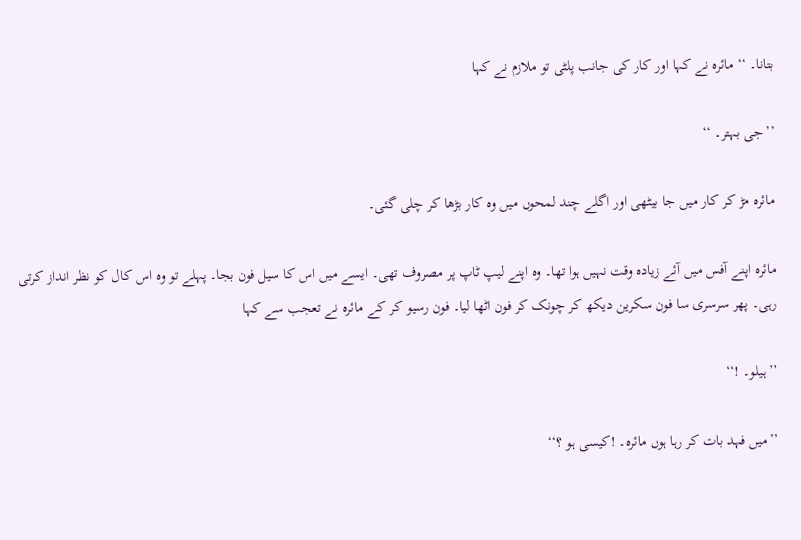بتانا۔ ‘‘ مائرہ نے کہا اور کار کی جانب پلٹی تو ملازم نے کہا

’’جی بہتر۔ ‘‘

مائرہ مڑ کر کار میں جا بیٹھی اور اگلے چند لمحوں میں وہ کار بڑھا کر چلی گئی۔

مائرہ اپنے آفس میں آئے زیادہ وقت نہیں ہوا تھا۔ وہ اپنے لیپ ٹاپ پر مصروف تھی۔ ایسے میں اس کا سیل فون بجا۔ پہلے تو وہ اس کال کو نظر انداز کرتی رہی۔ پھر سرسری سا فون سکرین دیکھ کر چونک کر فون اٹھا لیا۔ فون رسیو کر کے مائرہ نے تعجب سے کہا

’’ہیلو۔ !‘‘

’’میں فہد بات کر رہا ہوں مائرہ۔ !کیسی ہو ؟‘‘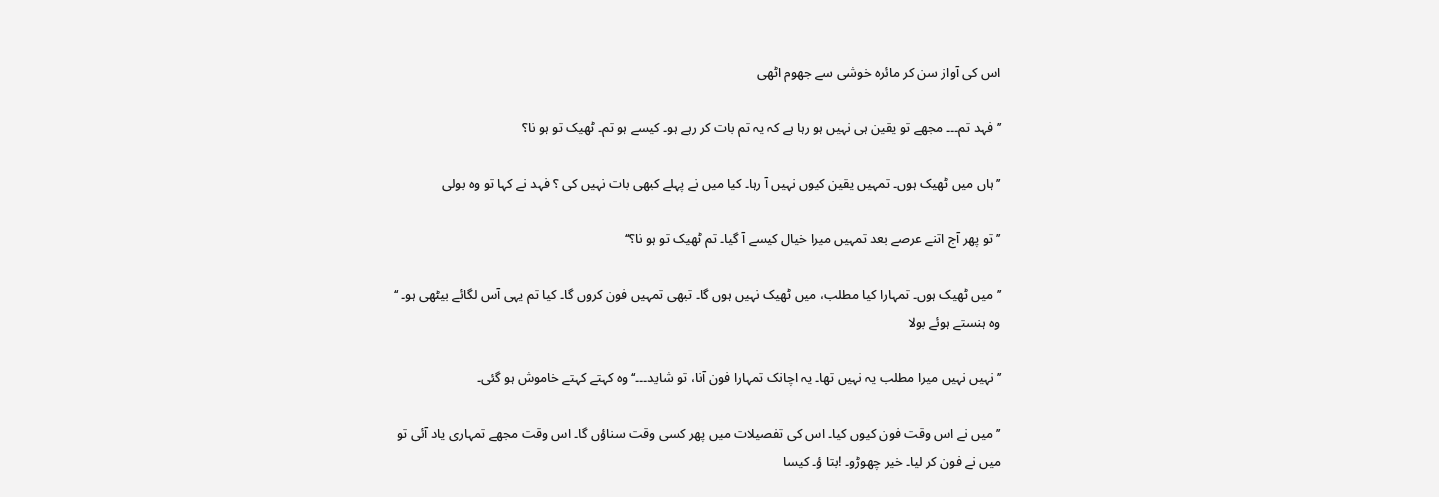اس کی آواز سن کر مائرہ خوشی سے جھوم اٹھی

’’فہد تم۔۔۔ مجھے تو یقین ہی نہیں ہو رہا ہے کہ یہ تم بات کر رہے ہو۔ کیسے ہو تم۔ ٹھیک تو ہو نا؟

’’ہاں میں ٹھیک ہوں۔ تمہیں یقین کیوں نہیں آ رہا۔ کیا میں نے پہلے کبھی بات نہیں کی ؟ فہد نے کہا تو وہ بولی

’’تو پھر آج اتنے عرصے بعد تمہیں میرا خیال کیسے آ گیا۔ تم ٹھیک تو ہو نا؟‘‘

’’میں ٹھیک ہوں۔ تمہارا کیا مطلب، میں ٹھیک نہیں ہوں گا۔ تبھی تمہیں فون کروں گا۔ کیا تم یہی آس لگائے بیٹھی ہو۔ ‘‘ وہ ہنستے ہوئے بولا

’’نہیں نہیں میرا مطلب یہ نہیں تھا۔ یہ اچانک تمہارا فون آنا، تو شاید۔۔۔‘‘ وہ کہتے کہتے خاموش ہو گئی۔

’’ میں نے اس وقت فون کیوں کیا۔ اس کی تفصیلات میں پھر کسی وقت سناؤں گا۔ اس وقت مجھے تمہاری یاد آئی تو میں نے فون کر لیا۔ خیر چھوڑو۔ !بتا ؤ۔ کیسا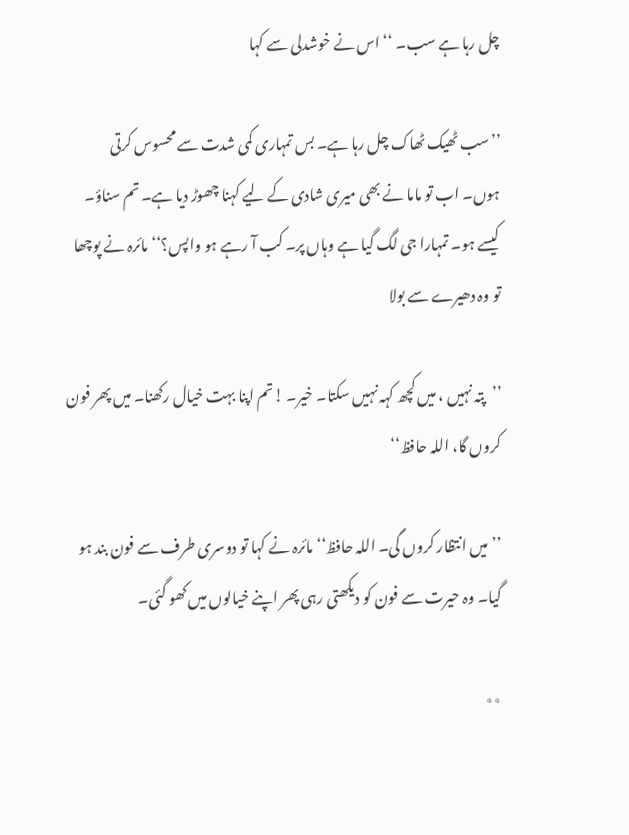چل رہا ہے سب۔ ‘‘ اس نے خوشدلی سے کہا

’’سب ٹھیک ٹھاک چل رہا ہے۔ بس تمہاری کمی شدت سے محسوس کرتی ہوں۔ اب تو ماما نے بھی میری شادی کے لیے کہنا چھوڑ دیا ہے۔ تم سناؤ۔ کیسے ہو۔ تمہارا جی لگ گیا ہے وہاں پر۔ کب آ رہے ہو واپس؟‘‘ مائرہ نے پوچھا تو وہ دھیرے سے بولا

’’پتہ نہیں ، میں کچھ کہہ نہیں سکتا۔ خیر۔ !تم اپنا بہت خیال رکھنا۔ میں پھر فون کروں گا، اللہ حافظ‘‘

’’میں انتظار کروں گی۔ اللہ حافظ‘‘ مائرہ نے کہا تو دوسری طرف سے فون بند ہو گیا۔ وہ حیرت سے فون کو دیکھتی رہی پھر اپنے خیالوں میں کھو گئی۔

٭٭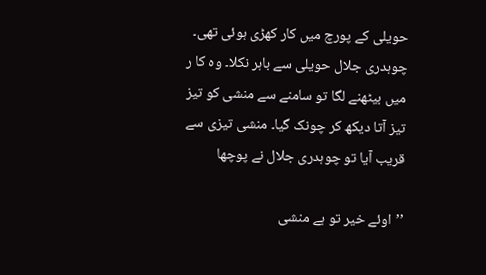حویلی کے پورچ میں کار کھڑی ہوئی تھی۔ چوہدری جلال حویلی سے باہر نکلا۔ وہ کا ر میں بیٹھنے لگا تو سامنے سے منشی کو تیز تیز آتا دیکھ کر چونک گیا۔ منشی تیزی سے قریب آیا تو چوہدری جلال نے پوچھا

’’اوئے خیر تو ہے منشی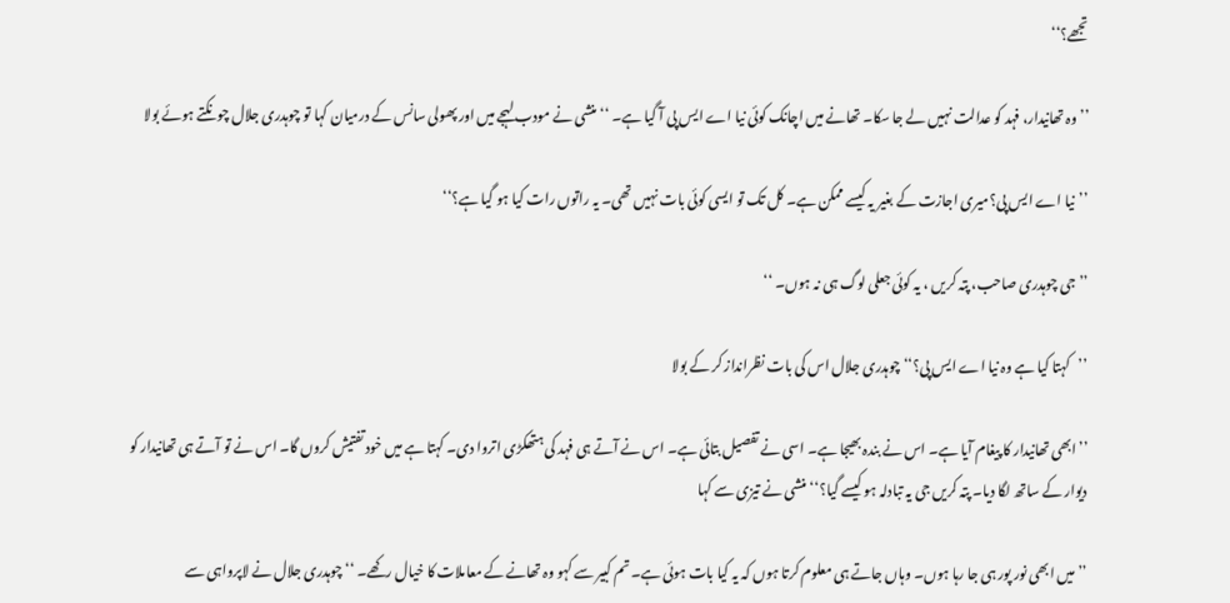تجھے؟‘‘

’’وہ تھانیدار، فہد کو عدالت نہیں لے جا سکا۔ تھانے میں اچانک کوئی نیا اے ایس پی آ گیا ہے۔ ‘‘ منشی نے مودب لہجے میں اور پھولی سانس کے درمیان کہا تو چوہدری جلال چونکتے ہوئے بولا

’’نیا اے ایس پی؟میری اجازت کے بغیر یہ کیسے ممکن ہے۔ کل تک تو ایسی کوئی بات نہیں تھی۔ یہ راتوں رات کیا ہو گیا ہے؟‘‘

’’جی چوہدری صاحب، پتہ کریں ، یہ کوئی جعلی لوگ ہی نہ ہوں۔ ‘‘

’’کہتا کیا ہے وہ نیا اے ایس پی؟‘‘ چوہدری جلال اس کی بات نظرانداز کر کے بولا

’’ابھی تھانیدار کا پیغام آیا ہے۔ اس نے بندہ بھیجا ہے۔ اسی نے تفصیل بتائی ہے۔ اس نے آتے ہی فہد کی ہتھکڑی اتروا دی۔ کہتا ہے میں خود تفتیش کروں گا۔ اس نے تو آتے ہی تھانیدار کو دیوار کے ساتھ لگا دیا۔ پتہ کریں جی یہ تبادلہ ہو کیسے گیا؟‘‘ منشی نے تیزی سے کہا

’’میں ابھی نور پور ہی جا رہا ہوں۔ وہاں جاتے ہی معلوم کرتا ہوں کہ یہ کیا بات ہوئی ہے۔ تم کبیر سے کہو وہ تھانے کے معاملات کا خیال رکھے۔ ‘‘ چوہدری جلال نے لاپرواہی سے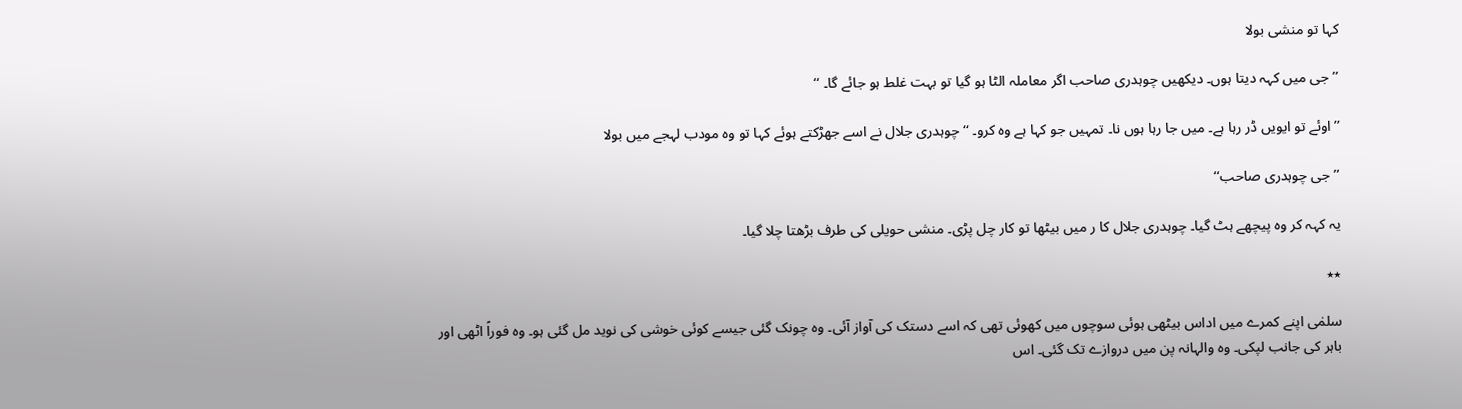کہا تو منشی بولا

’’جی میں کہہ دیتا ہوں۔ دیکھیں چوہدری صاحب اگر معاملہ الٹا ہو گیا تو بہت غلط ہو جائے گا۔ ‘‘

’’اوئے تو ایویں ڈر رہا ہے۔ میں جا رہا ہوں نا۔ تمہیں جو کہا ہے وہ کرو۔ ‘‘ چوہدری جلال نے اسے جھڑکتے ہوئے کہا تو وہ مودب لہجے میں بولا

’’جی چوہدری صاحب‘‘

یہ کہہ کر وہ پیچھے ہٹ گیا۔ چوہدری جلال کا ر میں بیٹھا تو کار چل پڑی۔ منشی حویلی کی طرف بڑھتا چلا گیا۔

٭٭

سلمٰی اپنے کمرے میں اداس بیٹھی ہوئی سوچوں میں کھوئی تھی کہ اسے دستک کی آواز آئی۔ وہ چونک گئی جیسے کوئی خوشی کی نوید مل گئی ہو۔ وہ فوراً اٹھی اور باہر کی جانب لپکی۔ وہ والہانہ پن میں دروازے تک گئی۔ اس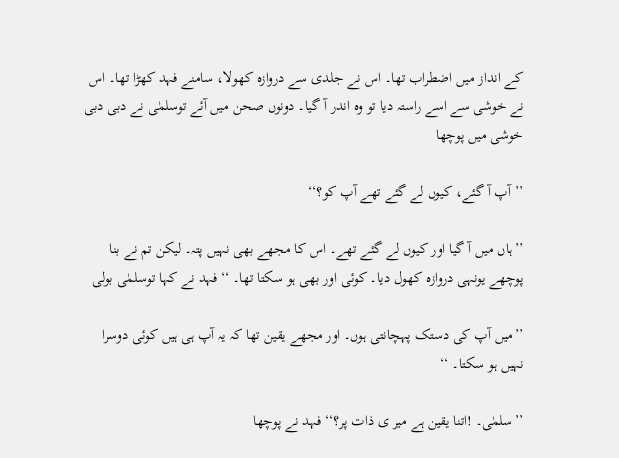کے انداز میں اضطراب تھا۔ اس نے جلدی سے دروازہ کھولا، سامنے فہد کھڑا تھا۔ اس نے خوشی سے اسے راستہ دیا تو وہ اندر آ گیا۔ دونوں صحن میں آئے توسلمٰی نے دبی دبی خوشی میں پوچھا

’’آپ آ گئے، کیوں لے گئے تھے آپ کو؟‘‘

’’ہاں میں آ گیا اور کیوں لے گئے تھے۔ اس کا مجھے بھی نہیں پتہ۔ لیکن تم نے بنا پوچھے یونہی دروازہ کھول دیا۔ کوئی اور بھی ہو سکتا تھا۔ ‘‘ فہد نے کہا توسلمٰی بولی

’’میں آپ کی دستک پہچانتی ہوں۔ اور مجھے یقین تھا کہ یہ آپ ہی ہیں کوئی دوسرا نہیں ہو سکتا۔ ‘‘

’’سلمٰی۔ !اتنا یقین ہے میر ی ذات پر؟‘‘ فہد نے پوچھا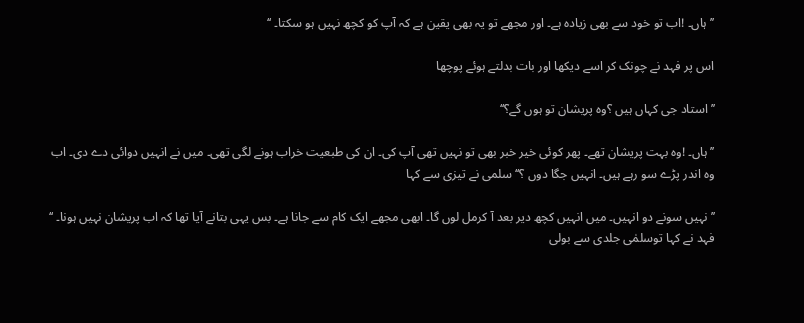’’ہاں۔ !اب تو خود سے بھی زیادہ ہے۔ اور مجھے تو یہ بھی یقین ہے کہ آپ کو کچھ نہیں ہو سکتا۔ ‘‘

اس پر فہد نے چونک کر اسے دیکھا اور بات بدلتے ہوئے پوچھا

’’استاد جی کہاں ہیں ؟وہ پریشان تو ہوں گے؟‘‘

’’ہاں۔ !وہ بہت پریشان تھے۔ پھر کوئی خیر خبر بھی تو نہیں تھی آپ کی۔ ان کی طبعیت خراب ہونے لگی تھی۔ میں نے انہیں دوائی دے دی۔ اب وہ اندر پڑے سو رہے ہیں۔ انہیں جگا دوں ؟‘‘ سلمی نے تیزی سے کہا

’’نہیں سونے دو انہیں۔ میں انہیں کچھ دیر بعد آ کرمل لوں گا۔ ابھی مجھے ایک کام سے جانا ہے۔ بس یہی بتانے آیا تھا کہ اب پریشان نہیں ہونا۔ ‘‘ فہد نے کہا توسلمٰی جلدی سے بولی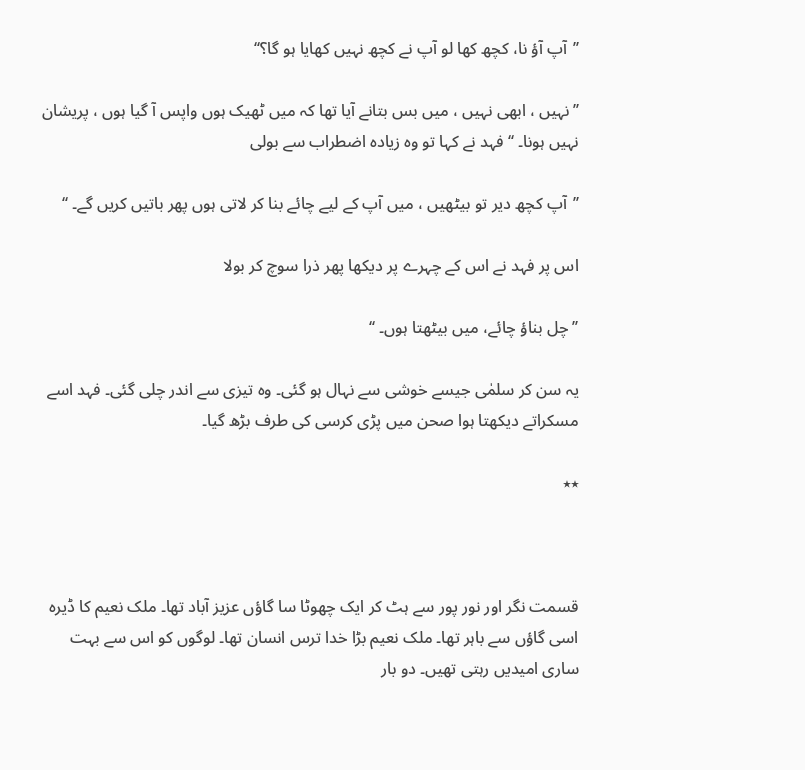’’آپ آؤ نا، کچھ کھا لو آپ نے کچھ نہیں کھایا ہو گا؟‘‘

’’نہیں ، ابھی نہیں ، میں بس بتانے آیا تھا کہ میں ٹھیک ہوں واپس آ گیا ہوں ، پریشان نہیں ہونا۔ ‘‘ فہد نے کہا تو وہ زیادہ اضطراب سے بولی

’’آپ کچھ دیر تو بیٹھیں ، میں آپ کے لیے چائے بنا کر لاتی ہوں پھر باتیں کریں گے۔ ‘‘

اس پر فہد نے اس کے چہرے پر دیکھا پھر ذرا سوچ کر بولا

’’چل بناؤ چائے، میں بیٹھتا ہوں۔ ‘‘

یہ سن کر سلمٰی جیسے خوشی سے نہال ہو گئی۔ وہ تیزی سے اندر چلی گئی۔ فہد اسے مسکراتے دیکھتا ہوا صحن میں پڑی کرسی کی طرف بڑھ گیا۔

٭٭



قسمت نگر اور نور پور سے ہٹ کر ایک چھوٹا سا گاؤں عزیز آباد تھا۔ ملک نعیم کا ڈیرہ اسی گاؤں سے باہر تھا۔ ملک نعیم بڑا خدا ترس انسان تھا۔ لوگوں کو اس سے بہت ساری امیدیں رہتی تھیں۔ دو بار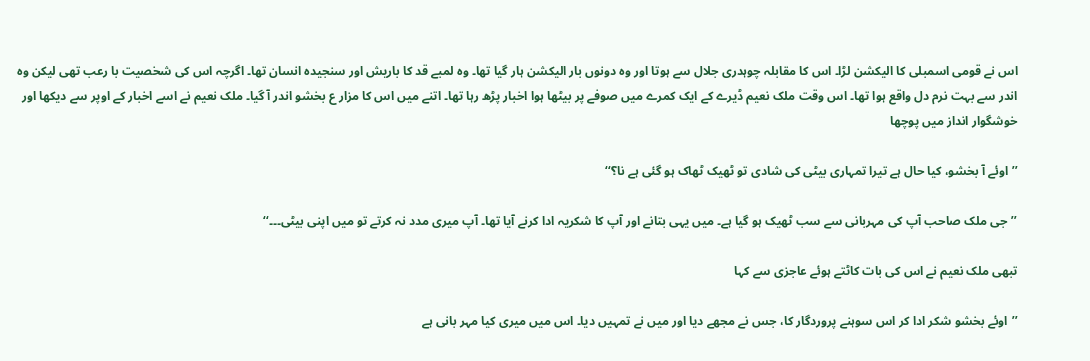اس نے قومی اسمبلی کا الیکشن لڑا۔ اس کا مقابلہ چوہدری جلال سے ہوتا اور وہ دونوں بار الیکشن ہار گیا تھا۔ وہ لمبے قد کا باریش اور سنجیدہ انسان تھا۔ اگرچہ اس کی شخصیت با رعب تھی لیکن وہ اندر سے بہت نرم دل واقع ہوا تھا۔ اس وقت ملک نعیم ڈیرے کے ایک کمرے میں صوفے پر بیٹھا ہوا اخبار پڑھ رہا تھا۔ اتنے میں اس کا مزار ع بخشو اندر آ گیا۔ ملک نعیم نے اسے اخبار کے اوپر سے دیکھا اور خوشگوار انداز میں پوچھا

’’اوئے آ بخشو، کیا حال ہے تیرا تمہاری بیٹی کی شادی تو ٹھیک ٹھاک ہو گئی ہے نا؟‘‘

’’جی ملک صاحب آپ کی مہربانی سے سب ٹھیک ہو گیا ہے۔ میں یہی بتانے اور آپ کا شکریہ ادا کرنے آیا تھا۔ آپ میری مدد نہ کرتے تو میں اپنی بیٹی۔۔۔‘‘

تبھی ملک نعیم نے اس کی بات کاٹتے ہوئے عاجزی سے کہا

’’اوئے بخشو شکر ادا کر اس سوہنے پروردگار کا، جس نے مجھے دیا اور میں نے تمہیں دیا۔ اس میں میری کیا مہر بانی ہے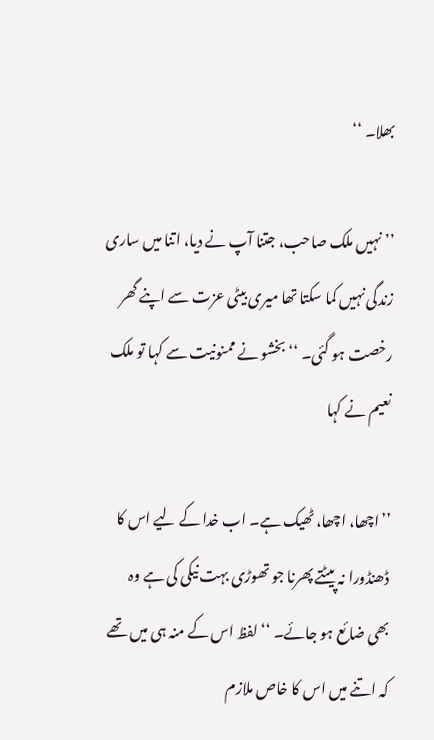بھلا۔ ‘‘

’’ نہیں ملک صاحب، جتنا آپ نے دیا، اتنا میں ساری زندگی نہیں کما سکتا تھا میری بیٹی عزت سے اپنے گھر رخصت ہو گئی۔ ‘‘ بخشو نے ممنونیت سے کہا تو ملک نعیم نے کہا

’’اچھا، اچھا، ٹھیک ہے۔ اب خدا کے لیے اس کا ڈھنڈورا نہ پیٹتے پھرنا جو تھوڑی بہت نیکی کی ہے وہ بھی ضائع ہو جائے۔ ‘‘ لفظ اس کے منہ ہی میں تھے کہ اتنے میں اس کا خاص ملازم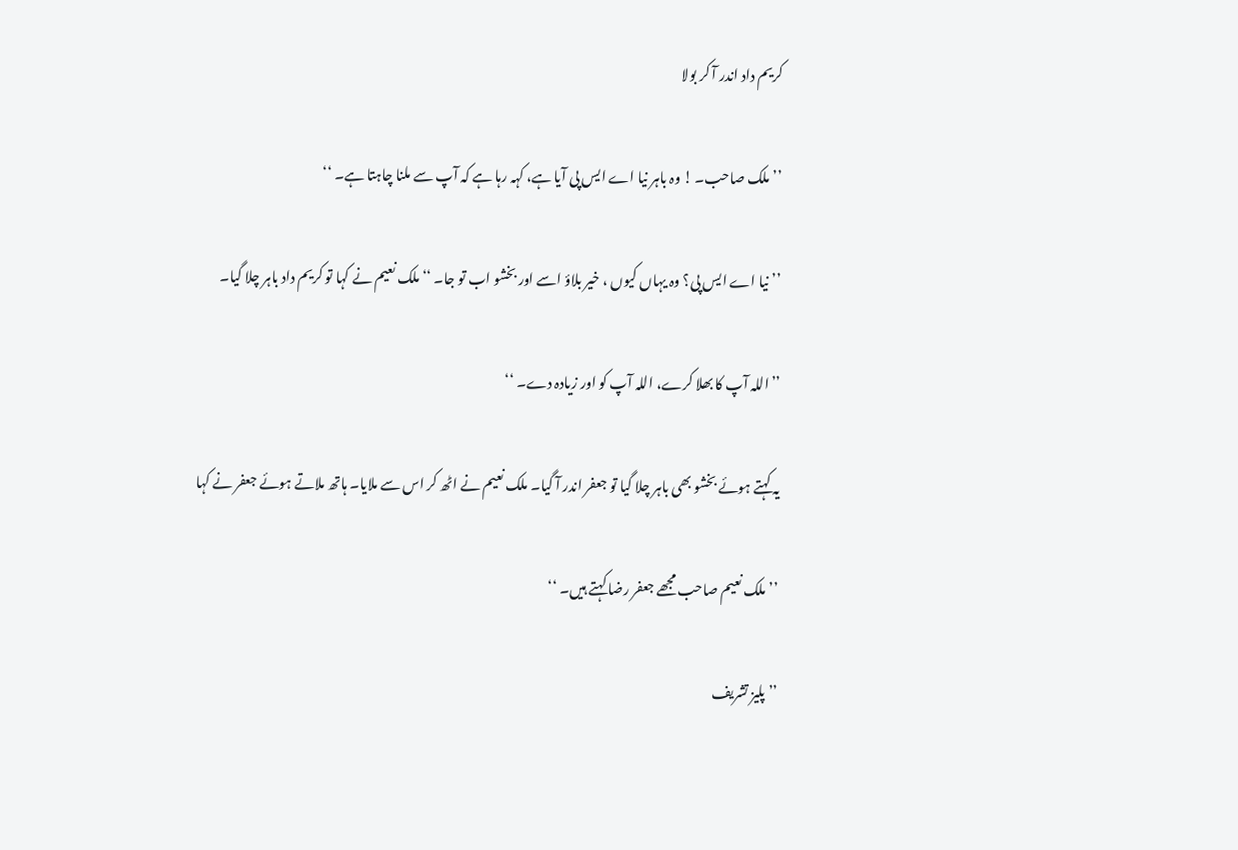کریم داد اندر آ کر بولا

’’ملک صاحب۔ ! وہ باہر نیا اے ایس پی آیا ہے، کہہ رہا ہے کہ آپ سے ملنا چاہتا ہے۔ ‘‘

’’ نیا اے ایس پی؟ وہ یہاں کیوں ، خیر بلاؤ اسے اور بخشو اب تو جا۔ ‘‘ ملک نعیم نے کہا تو کریم داد باہر چلا گیا۔

’’اللہ آپ کا بھلا کرے، اللہ آپ کو اور زیادہ دے۔ ‘‘

یہ کہتے ہوئے بخشو بھی باہر چلا گیا تو جعفر اندر آ گیا۔ ملک نعیم نے اٹھ کر اس سے ملایا۔ ہاتھ ملاتے ہوئے جعفر نے کہا

’’ملک نعیم صاحب مجھے جعفر رضا کہتے ہیں۔ ‘‘

’’پلیز تشریف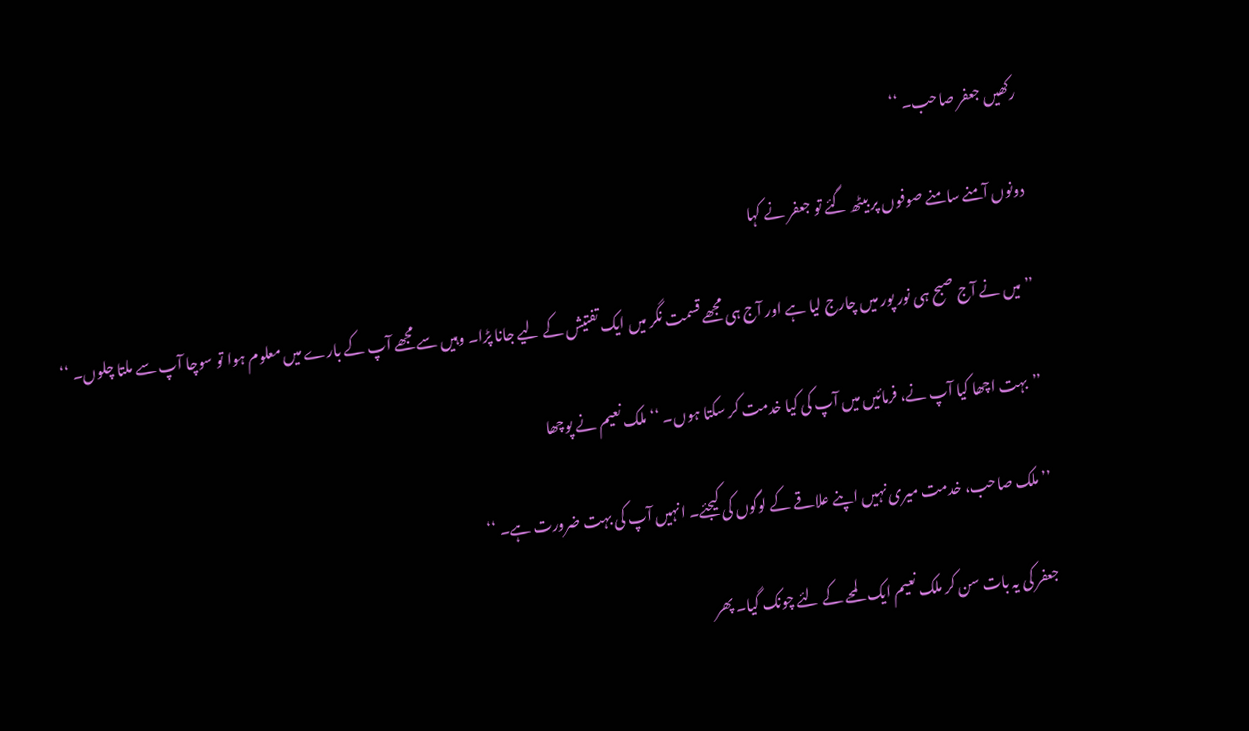رکھیں جعفر صاحب۔ ‘‘

دونوں آمنے سامنے صوفوں پر بیٹھ گئے تو جعفر نے کہا

’’میں نے آج صبح ہی نور پور میں چارج لیا ہے اور آج ہی مجھے قسمت نگر میں ایک تفتیش کے لیے جانا پڑا۔ وہیں سے مجھے آپ کے بارے میں معلوم ہوا تو سوچا آپ سے ملتا چلوں۔ ‘‘

’’بہت اچھا کیا آپ نے، فرمائیں میں آپ کی کیا خدمت کر سکتا ہوں۔ ‘‘ ملک نعیم نے پوچھا

’’ ملک صاحب، خدمت میری نہیں اپنے علاقے کے لوگوں کی کیجئے۔ انہیں آپ کی بہت ضرورت ہے۔ ‘‘

جعفر کی یہ بات سن کر ملک نعیم ایک لمحے کے لئے چونک گیا۔ پھر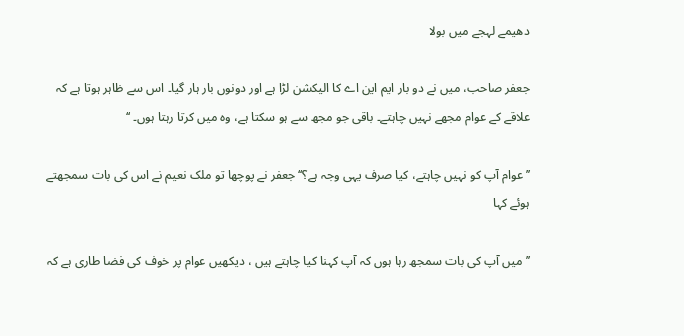دھیمے لہجے میں بولا

جعفر صاحب، میں نے دو بار ایم این اے کا الیکشن لڑا ہے اور دونوں بار ہار گیا۔ اس سے ظاہر ہوتا ہے کہ علاقے کے عوام مجھے نہیں چاہتے۔ باقی جو مجھ سے ہو سکتا ہے، وہ میں کرتا رہتا ہوں۔ ‘‘

’’عوام آپ کو نہیں چاہتے، کیا صرف یہی وجہ ہے؟‘‘ جعفر نے پوچھا تو ملک نعیم نے اس کی بات سمجھتے ہوئے کہا

’’میں آپ کی بات سمجھ رہا ہوں کہ آپ کہنا کیا چاہتے ہیں ، دیکھیں عوام پر خوف کی فضا طاری ہے کہ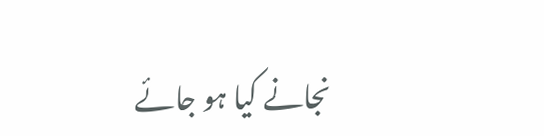نجانے کیا ہو جائے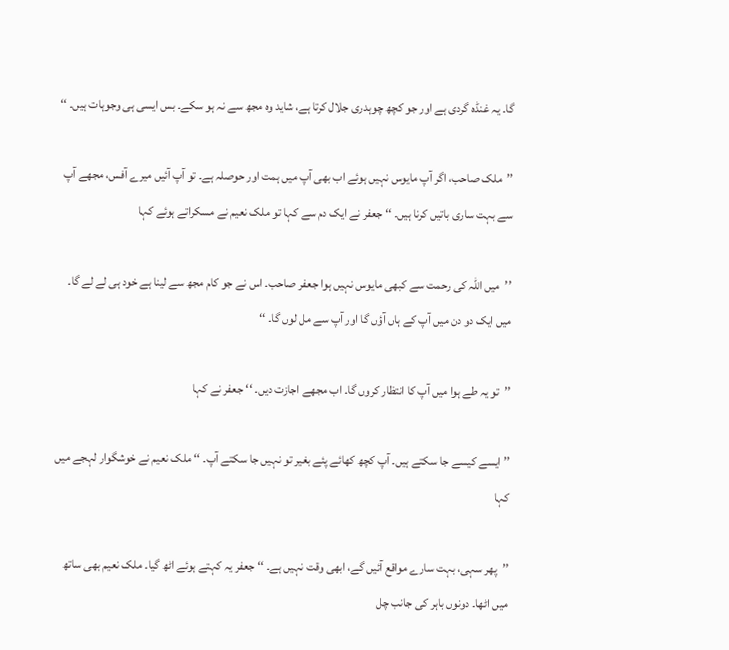گا۔ یہ غنڈہ گردی ہے اور جو کچھ چوہدری جلال کرتا ہے، شاید وہ مجھ سے نہ ہو سکے۔ بس ایسی ہی وجوہات ہیں۔ ‘‘

’’ملک صاحب، اگر آپ مایوس نہیں ہوئے اب بھی آپ میں ہمت اور حوصلہ ہے۔ تو آپ آئیں میرے آفس، مجھے آپ سے بہت ساری باتیں کرنا ہیں۔ ‘‘ جعفر نے ایک دم سے کہا تو ملک نعیم نے مسکراتے ہوئے کہا

’’میں اللہ کی رحمت سے کبھی مایوس نہیں ہوا جعفر صاحب۔ اس نے جو کام مجھ سے لینا ہے خود ہی لے لے گا۔ میں ایک دو دن میں آپ کے ہاں آؤں گا اور آپ سے مل لوں گا۔ ‘‘

’’تو یہ طے ہوا میں آپ کا انتظار کروں گا۔ اب مجھے اجازت دیں۔ ‘‘ جعفر نے کہا

’’ایسے کیسے جا سکتے ہیں۔ آپ کچھ کھائے پئے بغیر تو نہیں جا سکتے آپ۔ ‘‘ ملک نعیم نے خوشگوار لہجے میں کہا

’’پھر سہی، بہت سارے مواقع آئیں گے، ابھی وقت نہیں ہے۔ ‘‘ جعفر یہ کہتے ہوئے اٹھ گیا۔ ملک نعیم بھی ساتھ میں اٹھا۔ دونوں باہر کی جانب چل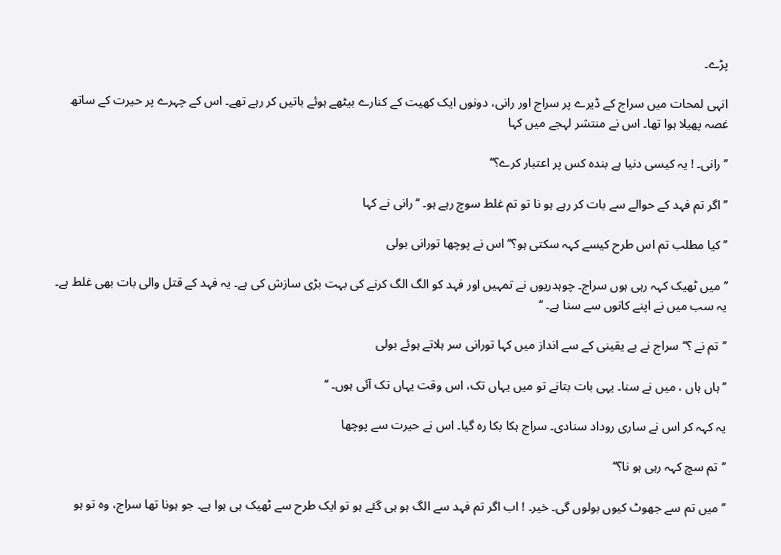پڑے۔

انہی لمحات میں سراج کے ڈیرے پر سراج اور رانی، دونوں ایک کھیت کے کنارے بیٹھے ہوئے باتیں کر رہے تھے۔ اس کے چہرے پر حیرت کے ساتھ غصہ پھیلا ہوا تھا۔ اس نے منتشر لہجے میں کہا

’’رانی۔ ! یہ کیسی دنیا ہے بندہ کس پر اعتبار کرے؟‘‘

’’اگر تم فہد کے حوالے سے بات کر رہے ہو نا تو تم غلط سوچ رہے ہو۔ ‘‘ رانی نے کہا

’’کیا مطلب تم اس طرح کیسے کہہ سکتی ہو؟‘‘ اس نے پوچھا تورانی بولی

’’میں ٹھیک کہہ رہی ہوں سراج۔ چوہدریوں نے تمہیں اور فہد کو الگ الگ کرنے کی بہت بڑی سازش کی ہے۔ یہ فہد کے قتل والی بات بھی غلط ہے۔ یہ سب میں نے اپنے کانوں سے سنا ہے۔ ‘‘

’’تم نے ؟‘‘ سراج نے بے یقینی کے سے انداز میں کہا تورانی سر ہلاتے ہوئے بولی

’’ہاں ہاں ، میں نے سنا۔ یہی بات بتانے تو میں یہاں تک، اس وقت یہاں تک آئی ہوں۔ ‘‘

یہ کہہ کر اس نے ساری روداد سنادی۔ سراج ہکا بکا رہ گیا۔ اس نے حیرت سے پوچھا

’’تم سچ کہہ رہی ہو نا؟‘‘

’’میں تم سے جھوٹ کیوں بولوں گی۔ خیر۔ ! اب اگر تم فہد سے الگ ہو ہی گئے ہو تو ایک طرح سے ٹھیک ہی ہوا ہے۔ جو ہونا تھا سراج، وہ تو ہو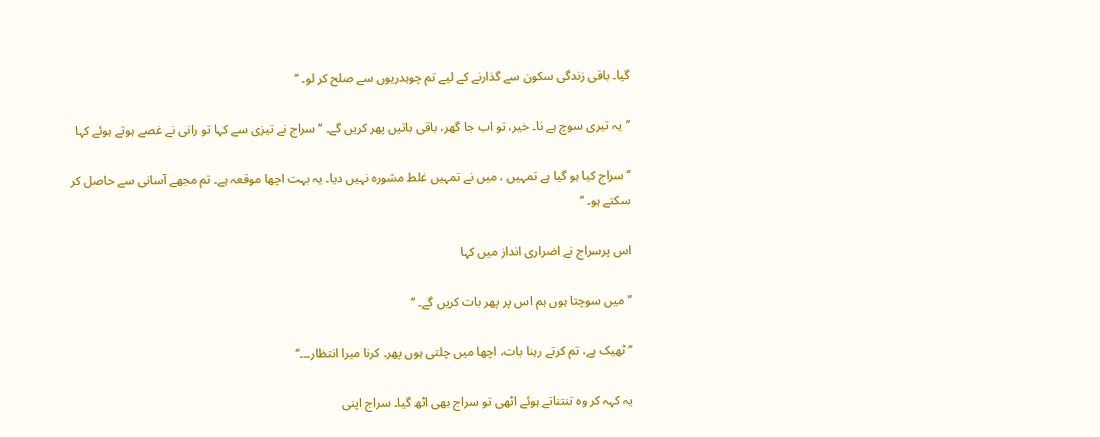گیا۔ باقی زندگی سکون سے گذارنے کے لیے تم چوہدریوں سے صلح کر لو۔ ‘‘

’’یہ تیری سوچ ہے نا۔ خیر، تو اب جا گھر، باقی باتیں پھر کریں گے۔ ‘‘ سراج نے تیزی سے کہا تو رانی نے غصے ہوتے ہوئے کہا

’’سراج کیا ہو گیا ہے تمہیں ، میں نے تمہیں غلط مشورہ نہیں دیا۔ یہ بہت اچھا موقعہ ہے۔ تم مجھے آسانی سے حاصل کر سکتے ہو۔ ‘‘

اس پرسراج نے اضراری انداز میں کہا

’’میں سوچتا ہوں ہم اس پر پھر بات کریں گے۔ ‘‘

’’ ٹھیک ہے، تم کرتے رہنا بات، اچھا میں چلتی ہوں پھر۔ کرنا میرا انتظار۔۔۔‘‘

یہ کہہ کر وہ تنتناتے ہوئے اٹھی تو سراج بھی اٹھ گیا۔ سراج اپنی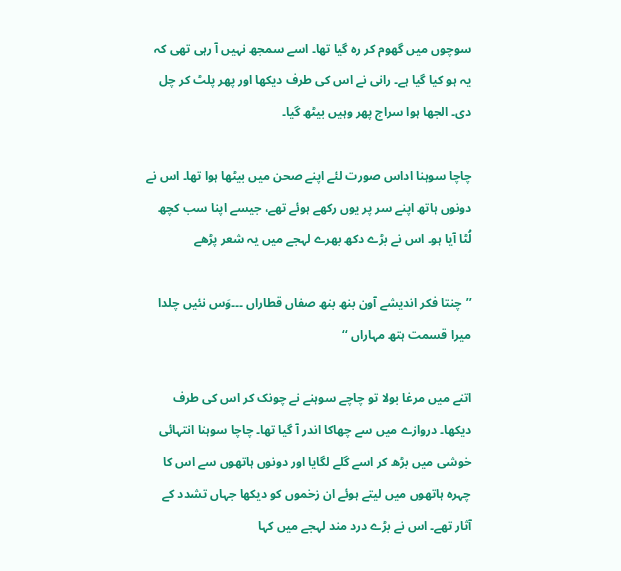سوچوں میں گھوم کر رہ گیا تھا۔ اسے سمجھ نہیں آ رہی تھی کہ یہ ہو کیا گیا ہے۔ رانی نے اس کی طرف دیکھا اور پھر پلٹ کر چل دی۔ الجھا ہوا سراج پھر وہیں بیٹھ گیا۔

چاچا سوہنا اداس صورت لئے اپنے صحن میں بیٹھا ہوا تھا۔ اس نے دونوں ہاتھ اپنے سر پر یوں رکھے ہوئے تھے، جیسے اپنا سب کچھ لُٹا آیا ہو۔ اس نے بڑے دکھ بھرے لہجے میں یہ شعر پڑھے

’’چنتا فکر اندیشے آون بنھ بنھ صفاں قطاراں ۔۔۔وَس نئیں چلدا میرا قسمت ہتھ مہاراں ‘‘

اتنے میں مرغا بولا تو چاچے سوہنے نے چونک کر اس کی طرف دیکھا۔ دروازے میں سے چھاکا اندر آ گیا تھا۔ چاچا سوہنا انتہائی خوشی میں بڑھ کر اسے گلے لگایا اور دونوں ہاتھوں سے اس کا چہرہ ہاتھوں میں لیتے ہوئے ان زخموں کو دیکھا جہاں تشدد کے آثار تھے۔ اس نے بڑے درد مند لہجے میں کہا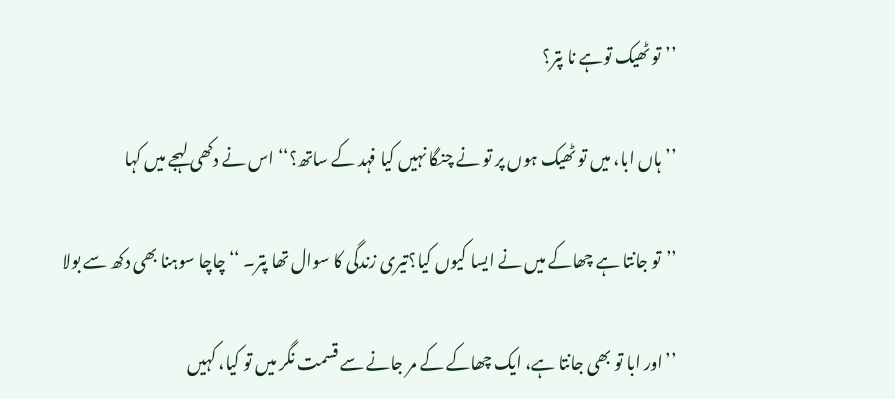’’تو ٹھیک توہے نا پتر؟

’’ہاں ابا، میں تو ٹھیک ہوں پر تو نے چنگا نہیں کیا فہد کے ساتھ؟‘‘ اس نے دکھی لہجے میں کہا

’’تو جانتا ہے چھاکے میں نے ایسا کیوں کیا؟تیری زندگی کا سوال تھا پتر۔ ‘‘ چاچا سوہنا بھی دکھ سے بولا

’’اور ابا تو بھی جانتا ہے، ایک چھاکے کے مر جانے سے قسمت نگر میں تو کیا، کہیں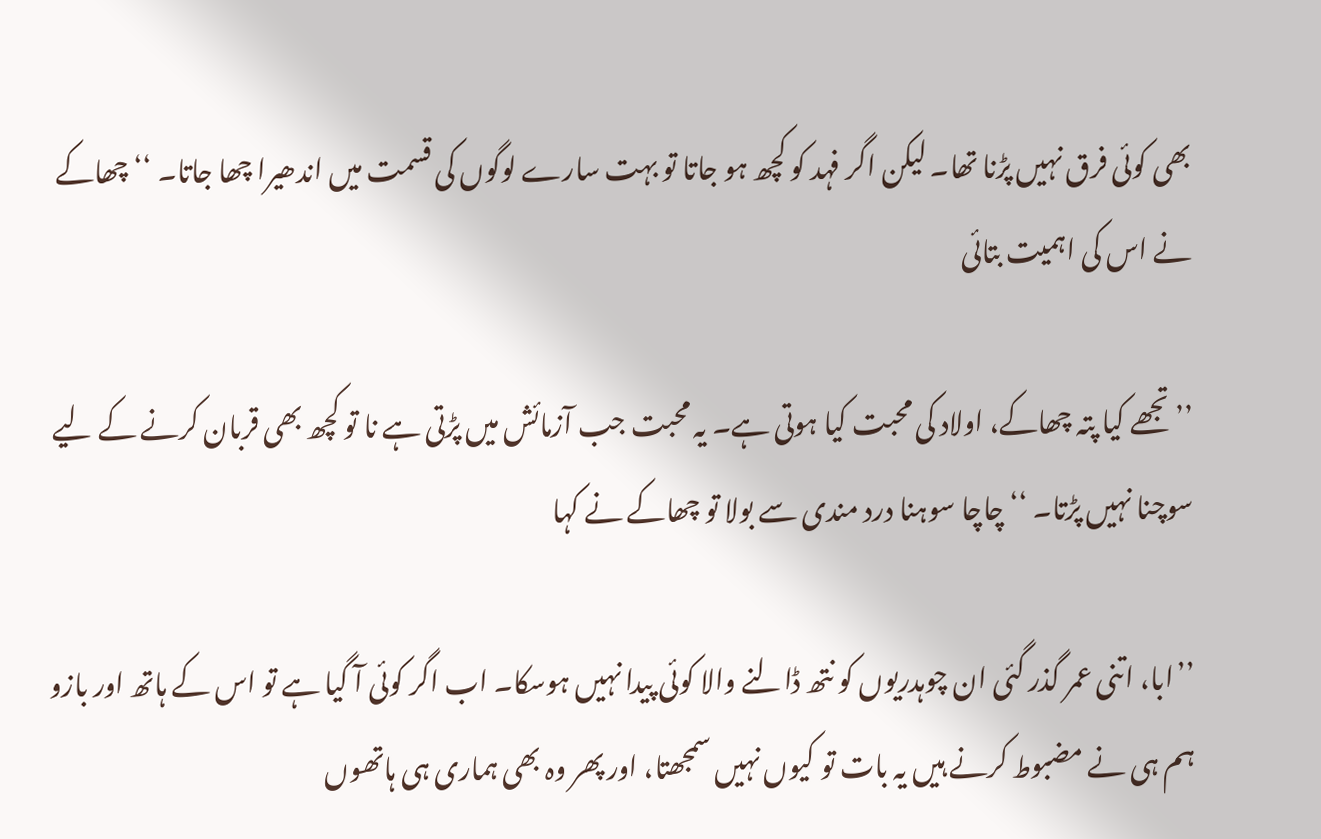بھی کوئی فرق نہیں پڑنا تھا۔ لیکن اگر فہد کو کچھ ہو جاتا تو بہت سارے لوگوں کی قسمت میں اندھیرا چھا جاتا۔ ‘‘ چھاکے نے اس کی اہمیت بتائی

’’تجھے کیا پتہ چھاکے، اولاد کی محبت کیا ہوتی ہے۔ یہ محبت جب آزمائش میں پڑتی ہے نا تو کچھ بھی قربان کرنے کے لیے سوچنا نہیں پڑتا۔ ‘‘ چاچا سوہنا درد مندی سے بولا تو چھاکے نے کہا

’’ابا، اتنی عمر گذر گئی ان چوہدریوں کو نتھ ڈالنے والا کوئی پیدا نہیں ہوسکا۔ اب اگر کوئی آ گیا ہے تو اس کے ہاتھ اور بازو ہم ہی نے مضبوط کرنے ہیں یہ بات تو کیوں نہیں سمجھتا، اور پھر وہ بھی ہماری ہی ہاتھوں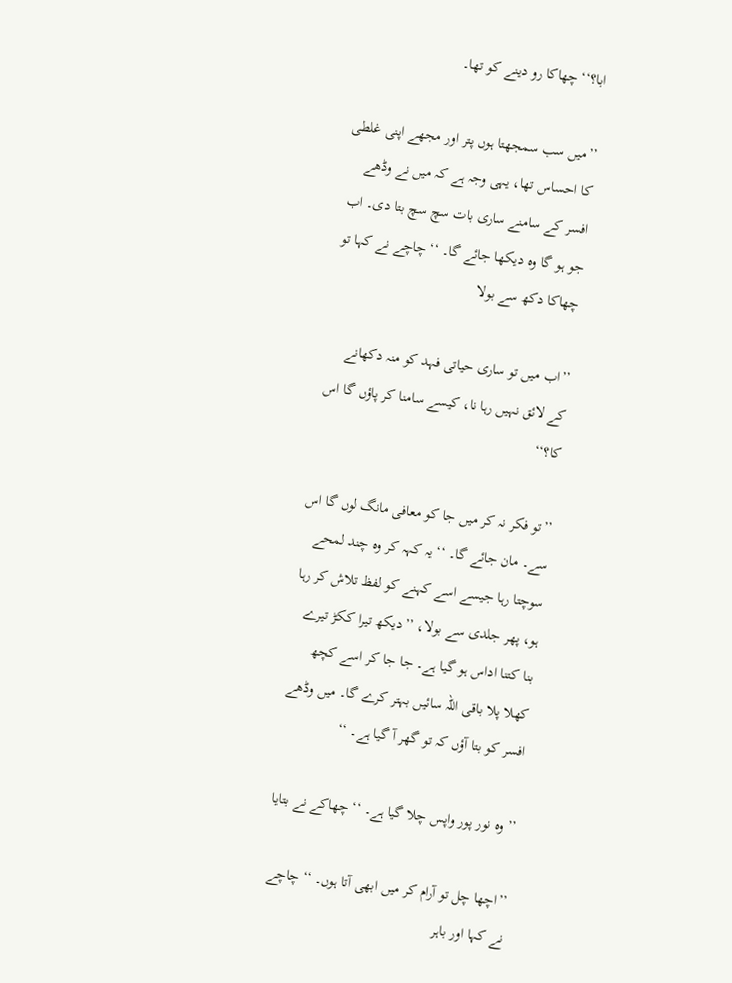ابا؟‘‘ چھاکا رو دینے کو تھا۔

’’میں سب سمجھتا ہوں پتر اور مجھے اپنی غلطی کا احساس تھا، یہی وجہ ہے کہ میں نے وڈھے افسر کے سامنے ساری بات سچ سچ بتا دی۔ اب جو ہو گا وہ دیکھا جائے گا۔ ‘‘ چاچے نے کہا تو چھاکا دکھ سے بولا

’’اب میں تو ساری حیاتی فہد کو منہ دکھانے کے لائق نہیں رہا نا، کیسے سامنا کر پاؤں گا اس کا؟‘‘

’’تو فکر نہ کر میں جا کو معافی مانگ لوں گا اس سے۔ مان جائے گا۔ ‘‘ یہ کہہ کر وہ چند لمحے سوچتا رہا جیسے اسے کہنے کو لفظ تلاش کر رہا ہو، پھر جلدی سے بولا، ’’دیکھ تیرا ککڑ تیرے بنا کتنا اداس ہو گیا ہے۔ جا جا کر اسے کچھ کھلا پلا باقی اللہ سائیں بہتر کرے گا۔ میں وڈھے افسر کو بتا آؤں کہ تو گھر آ گیا ہے۔ ‘‘

’’وہ نور پور واپس چلا گیا ہے۔ ‘‘ چھاکے نے بتایا

’’اچھا چل تو آرام کر میں ابھی آتا ہوں۔ ‘‘ چاچے نے کہا اور باہر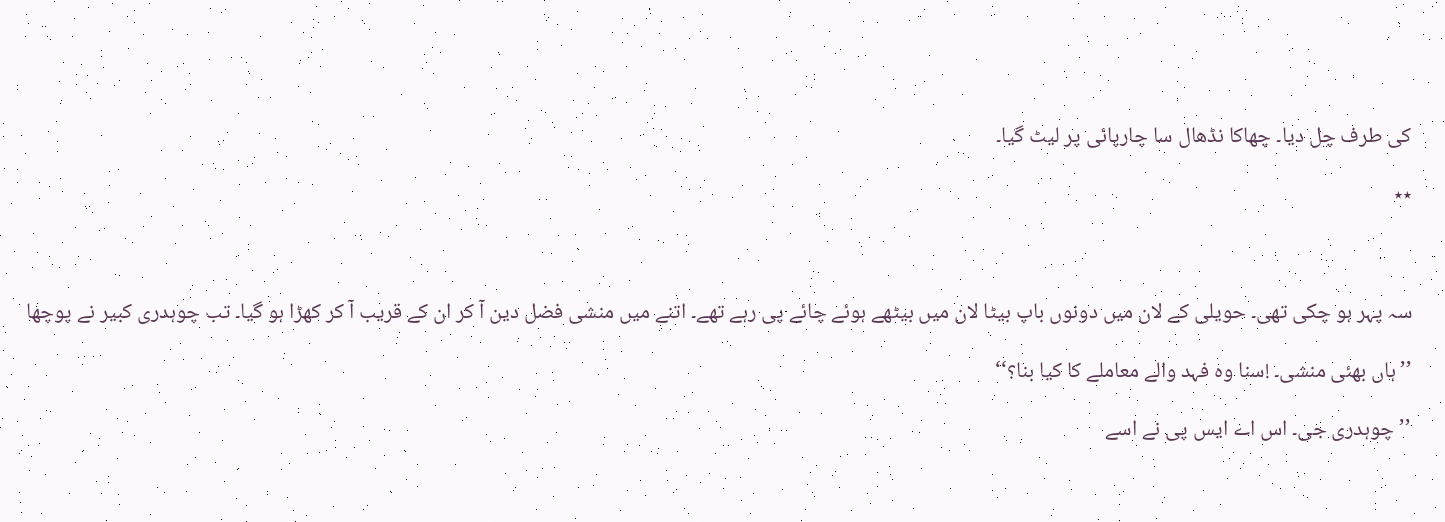کی طرف چل دیا۔ چھاکا نڈھال سا چارپائی پر لیٹ گیا۔

٭٭



سہ پہر ہو چکی تھی۔ حویلی کے لان میں دونوں باپ بیٹا لان میں بیٹھے ہوئے چائے پی رہے تھے۔ اتنے میں منشی فضل دین آ کر ان کے قریب آ کر کھڑا ہو گیا۔ تب چوہدری کبیر نے پوچھا

’’ہاں بھئی منشی۔ !سنا وہ فہد والے معاملے کا کیا بنا؟‘‘

’’چوہدری جی۔ اس اے ایس پی نے اسے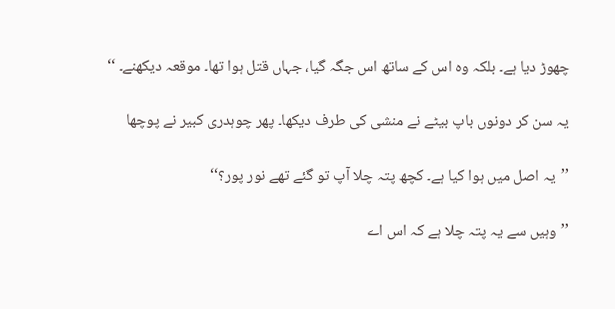چھوڑ دیا ہے۔ بلکہ وہ اس کے ساتھ اس جگہ گیا، جہاں قتل ہوا تھا۔ موقعہ دیکھنے۔ ‘‘

یہ سن کر دونوں باپ بیٹے نے منشی کی طرف دیکھا۔ پھر چوہدری کبیر نے پوچھا

’’یہ اصل میں ہوا کیا ہے۔ کچھ پتہ چلا آپ تو گئے تھے نور پور؟‘‘

’’وہیں سے یہ پتہ چلا ہے کہ اس اے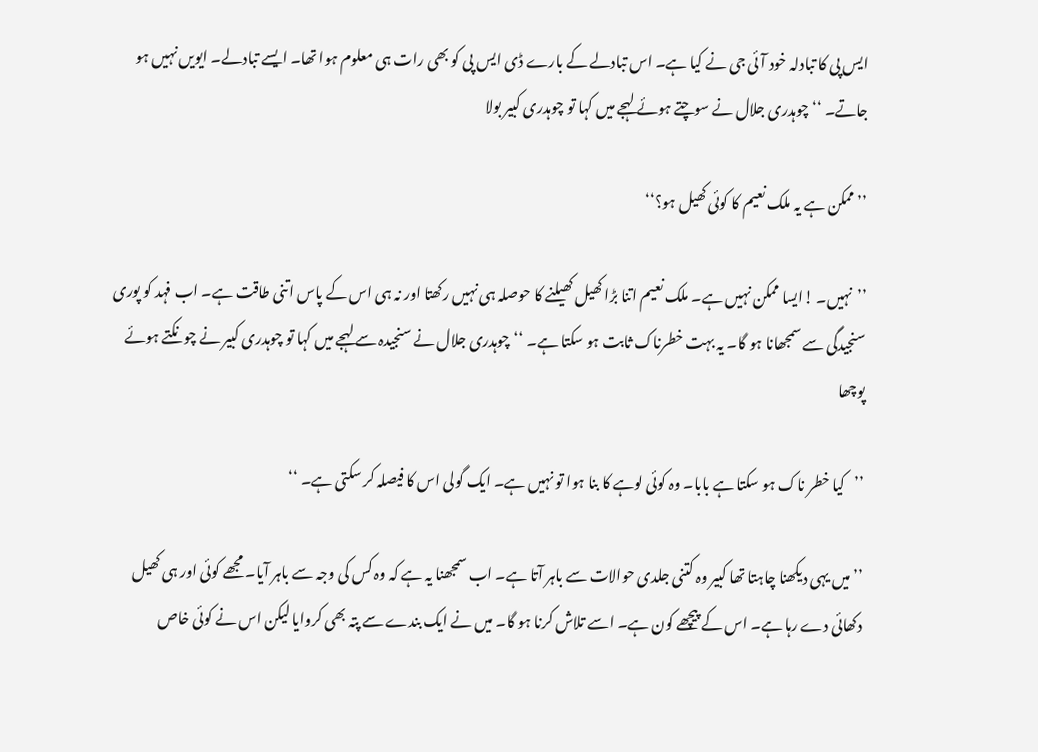ایس پی کا تبادلہ خود آئی جی نے کیا ہے۔ اس تبادلے کے بارے ڈی ایس پی کو بھی رات ہی معلوم ہوا تھا۔ ایسے تبادلے۔ ایویں نہیں ہو جاتے۔ ‘‘ چوہدری جلال نے سوچتے ہوئے لہجے میں کہا تو چوہدری کبیر بولا

’’ممکن ہے یہ ملک نعیم کا کوئی کھیل ہو؟‘‘

’’نہیں۔ !ایسا ممکن نہیں ہے۔ ملک نعیم اتنا بڑا کھیل کھیلنے کا حوصلہ ہی نہیں رکھتا اور نہ ہی اس کے پاس اتنی طاقت ہے۔ اب فہد کو پوری سنجیدگی سے سمجھانا ہو گا۔ یہ بہت خطرناک ثابت ہو سکتا ہے۔ ‘‘چوہدری جلال نے سنجیدہ سے لہجے میں کہا تو چوہدری کبیر نے چونکتے ہوئے پوچھا

’’کیا خطر ناک ہو سکتا ہے بابا۔ وہ کوئی لوہے کا بنا ہوا تو نہیں ہے۔ ایک گولی اس کا فیصلہ کر سکتی ہے۔ ‘‘

’’میں یہی دیکھنا چاہتا تھا کبیر وہ کتنی جلدی حوالات سے باہر آتا ہے۔ اب سمجھنا یہ ہے کہ وہ کس کی وجہ سے باہر آیا۔ مجھے کوئی اور ہی کھیل دکھائی دے رہا ہے۔ اس کے پیچھے کون ہے۔ اسے تلاش کرنا ہو گا۔ میں نے ایک بندے سے پتہ بھی کروایا لیکن اس نے کوئی خاص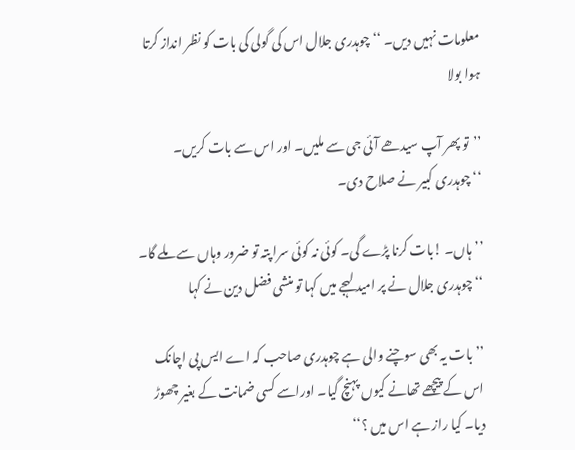معلومات نہیں دیں۔ ‘‘ چوہدری جلال اس کی گولی کی بات کو نظر انداز کرتا ہوا بولا

’’تو پھر آپ سیدھے آئی جی سے ملیں۔ اور اس سے بات کریں۔ ‘‘چوہدری کبیر نے صلاح دی۔

’’ہاں۔ !بات کرنا پڑے گی۔ کوئی نہ کوئی سرا پتہ تو ضرور وہاں سے ملے گا۔ ‘‘ چوہدری جلال نے پر امید لہجے میں کہا تو منشی فضل دین نے کہا

’’بات یہ بھی سوچنے والی ہے چوہدری صاحب کہ اے ایس پی اچانک اس کے پیچھے تھانے کیوں پہنچ گیا۔ اوراسے کسی ضمانت کے بغیر چھوڑ دیا۔ کیا راز ہے اس میں ؟‘‘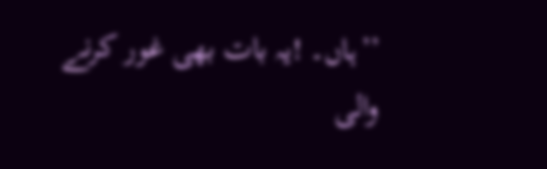’’ہاں۔ !یہ بات بھی غور کرنے والی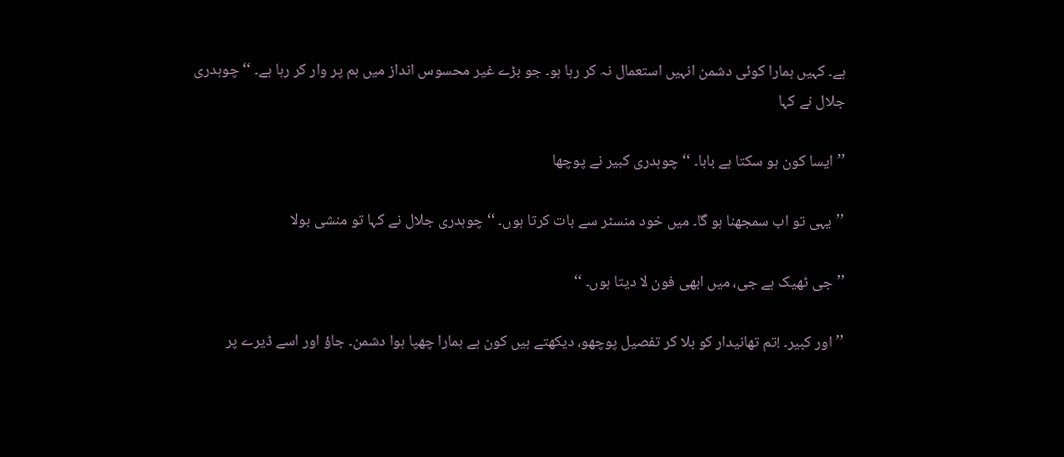ہے۔ کہیں ہمارا کوئی دشمن انہیں استعمال نہ کر رہا ہو۔ جو بڑے غیر محسوس انداز میں ہم پر وار کر رہا ہے۔ ‘‘ چوہدری جلال نے کہا

’’ایسا کون ہو سکتا ہے بابا۔ ‘‘چوہدری کبیر نے پوچھا

’’یہی تو اب سمجھنا ہو گا۔ میں خود منسٹر سے بات کرتا ہوں۔ ‘‘ چوہدری جلال نے کہا تو منشی بولا

’’جی ٹھیک ہے جی، میں ابھی فون لا دیتا ہوں۔ ‘‘

’’اور کبیر۔ !تم تھانیدار کو بلا کر تفصیل پوچھو، دیکھتے ہیں کون ہے ہمارا چھپا ہوا دشمن۔ جاؤ اور اسے ڈیرے پر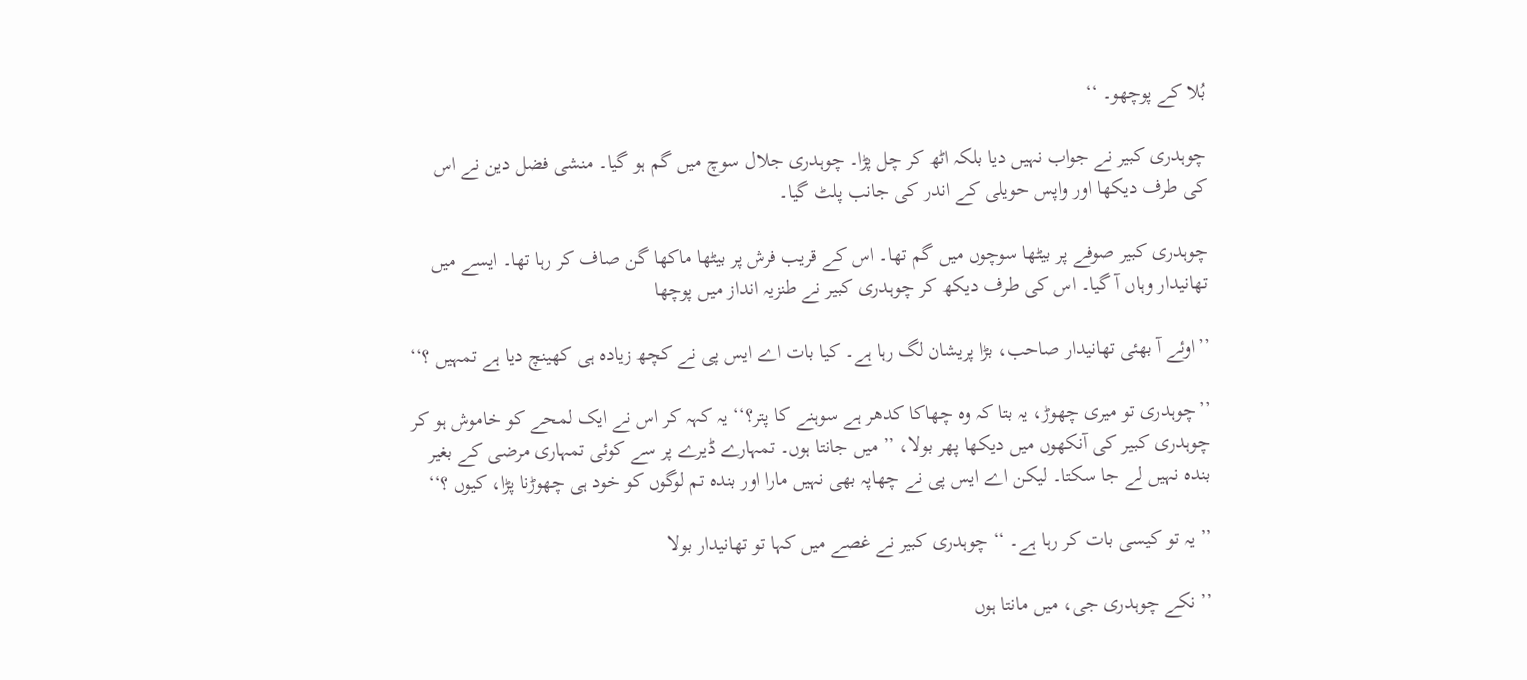بُلا کے پوچھو۔ ‘‘

چوہدری کبیر نے جواب نہیں دیا بلکہ اٹھ کر چل پڑا۔ چوہدری جلال سوچ میں گم ہو گیا۔ منشی فضل دین نے اس کی طرف دیکھا اور واپس حویلی کے اندر کی جانب پلٹ گیا۔

چوہدری کبیر صوفے پر بیٹھا سوچوں میں گم تھا۔ اس کے قریب فرش پر بیٹھا ماکھا گن صاف کر رہا تھا۔ ایسے میں تھانیدار وہاں آ گیا۔ اس کی طرف دیکھ کر چوہدری کبیر نے طنزیہ انداز میں پوچھا

’’اوئے آ بھئی تھانیدار صاحب، بڑا پریشان لگ رہا ہے۔ کیا بات اے ایس پی نے کچھ زیادہ ہی کھینچ دیا ہے تمہیں ؟‘‘

’’چوہدری تو میری چھوڑ، یہ بتا کہ وہ چھاکا کدھر ہے سوہنے کا پتر؟‘‘ یہ کہہ کر اس نے ایک لمحے کو خاموش ہو کر چوہدری کبیر کی آنکھوں میں دیکھا پھر بولا، ’’ میں جانتا ہوں۔ تمہارے ڈیرے پر سے کوئی تمہاری مرضی کے بغیر بندہ نہیں لے جا سکتا۔ لیکن اے ایس پی نے چھاپہ بھی نہیں مارا اور بندہ تم لوگوں کو خود ہی چھوڑنا پڑا، کیوں ؟‘‘

’’ یہ تو کیسی بات کر رہا ہے۔ ‘‘ چوہدری کبیر نے غصے میں کہا تو تھانیدار بولا

’’ نکے چوہدری جی، میں مانتا ہوں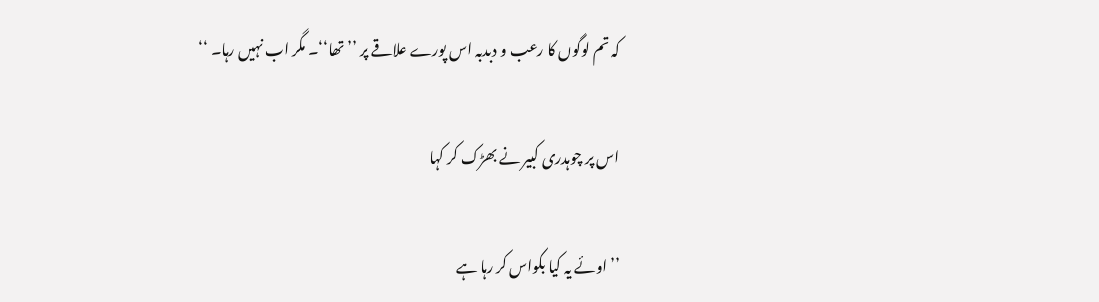کہ تم لوگوں کا رعب و دبدبہ اس پورے علاقے پر ’’ تھا‘‘۔ مگر اب نہیں رہا۔ ‘‘

اس پر چوہدری کبیر نے بھڑک کر کہا

’’اوئے یہ کیا بکواس کر رہا ہے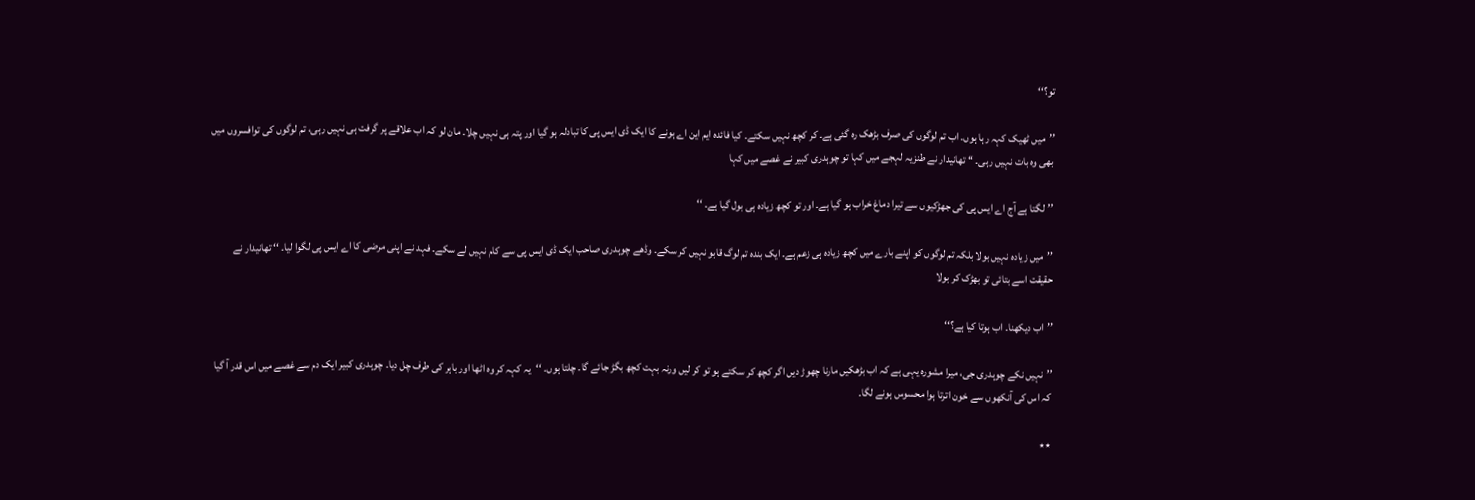تو؟‘‘

’’میں ٹھیک کہہ رہا ہوں۔ اب تم لوگوں کی صرف بڑھک رہ گئی ہے۔ کر کچھ نہیں سکتے۔ کیا فائدہ ایم این اے ہونے کا ایک ڈی ایس پی کا تبادلہ ہو گیا اور پتہ ہی نہیں چلا۔ مان لو کہ اب علاقے پر گرفت ہی نہیں رہی، تم لوگوں کی توافسروں میں بھی وہ بات نہیں رہی۔ ‘‘ تھانیدار نے طنزیہ لہجے میں کہا تو چوہدری کبیر نے غصے میں کہا

’’لگتا ہے آج اے ایس پی کی جھڑکیوں سے تیرا دماغ خراب ہو گیا ہے۔ اور تو کچھ زیادہ ہی بول گیا ہے۔ ‘‘

’’میں زیادہ نہیں بولا بلکہ تم لوگوں کو اپنے بارے میں کچھ زیادہ ہی زعم ہے۔ ایک بندہ تم لوگ قابو نہیں کر سکے۔ وڈھے چوہدری صاحب ایک ڈی ایس پی سے کام نہیں لے سکے۔ فہد نے اپنی مرضی کا اے ایس پی لگوا لیا۔ ‘‘ تھانیدار نے حقیقت اسے بتائی تو بھڑک کر بولا

’’اب دیکھنا۔ اب ہوتا کیا ہے؟‘‘

’’نہیں نکے چوہدری جی، میرا مشورہ یہی ہے کہ اب بڑھکیں مارنا چھوڑ دیں اگر کچھ کر سکتے ہو تو کر لیں ورنہ بہت کچھ بگڑ جائے گا۔ چلتا ہوں۔ ‘‘یہ کہہ کر وہ اٹھا اور باہر کی طرف چل دیا۔ چوہدری کبیر ایک دم سے غصے میں اس قدر آ گیا کہ اس کی آنکھوں سے خون اترتا ہوا محسوس ہونے لگا۔

٭٭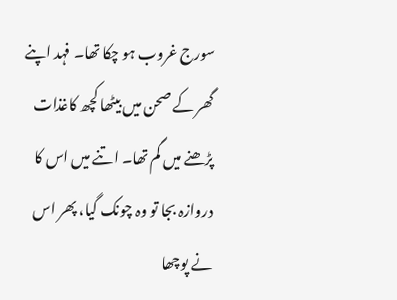سورج غروب ہو چکا تھا۔ فہد اپنے گھر کے صحن میں بیٹھا کچھ کاغذات پڑھنے میں گم تھا۔ اتنے میں اس کا دروازہ بجا تو وہ چونک گیا، پھر اس نے پوچھا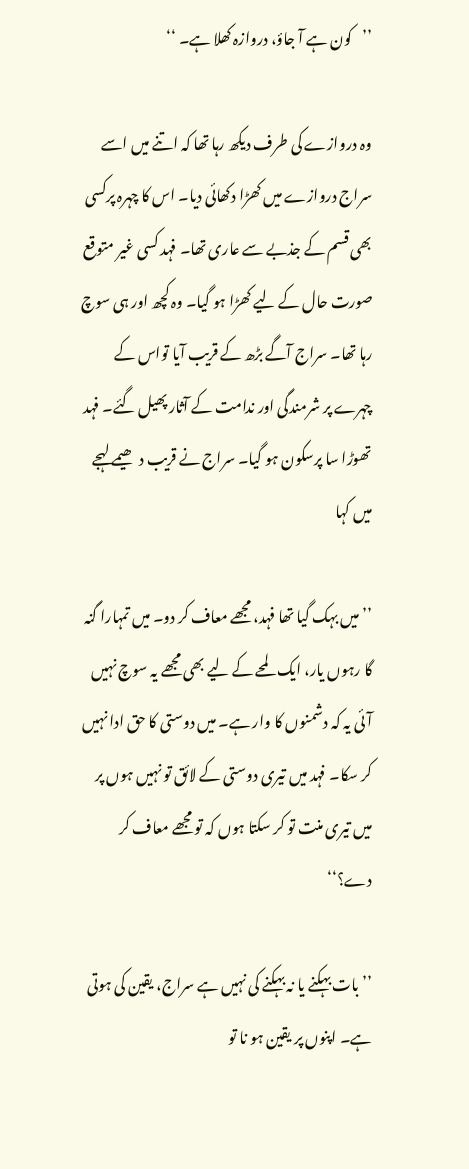’’کون ہے آ جاؤ، دروازہ کھلا ہے۔ ‘‘

وہ دروازے کی طرف دیکھ رہا تھا کہ اتنے میں اسے سراج دروازے میں کھڑا دکھائی دیا۔ اس کا چہرہ پرکسی بھی قسم کے جذبے سے عاری تھا۔ فہد کسی غیر متوقع صورت حال کے لیے کھڑا ہو گیا۔ وہ کچھ اور ہی سوچ رہا تھا۔ سراج آگے بڑھ کے قریب آیا تواس کے چہرے پر شرمندگی اور ندامت کے آثار پھیل گئے۔ فہد تھوڑا سا پرسکون ہو گیا۔ سراج نے قریب دھیمے لہجے میں کہا

’’میں بہک گیا تھا فہد، مجھے معاف کر دو۔ میں تمہارا گنہ گا رہوں یار، ایک لمحے کے لیے بھی مجھے یہ سوچ نہیں آئی یہ کہ دشمنوں کا وار ہے۔ میں دوستی کا حق ادا نہیں کر سکا۔ فہد میں تیری دوستی کے لائق تو نہیں ہوں پر میں تیری منت تو کر سکتا ہوں کہ تو مجھے معاف کر دے؟‘‘

’’بات بہکنے یا نہ بہکنے کی نہیں ہے سراج، یقین کی ہوتی ہے۔ اپنوں پر یقین ہو نا تو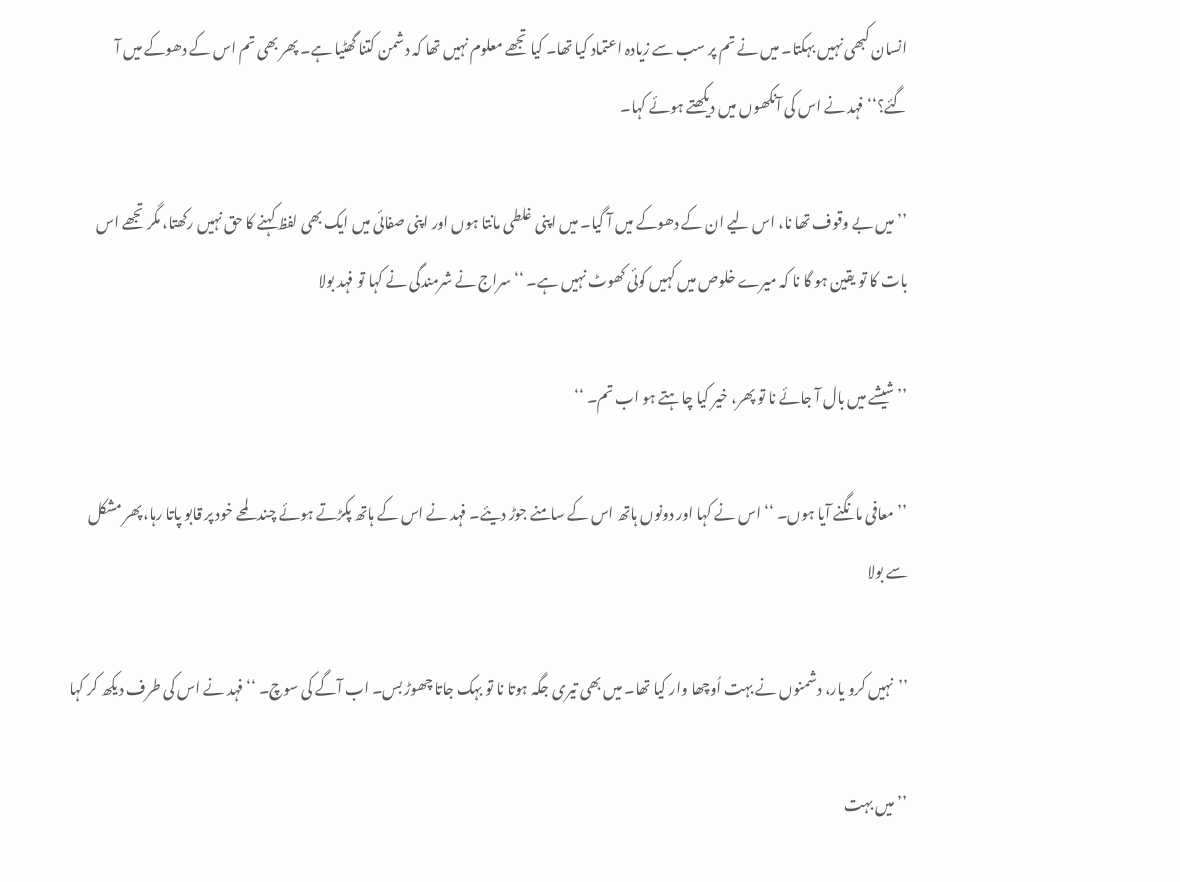انسان کبھی نہیں بہکتا۔ میں نے تم پر سب سے زیادہ اعتماد کیا تھا۔ کیا تجھے معلوم نہیں تھا کہ دشمن کتنا گھٹیا ہے۔ پھر بھی تم اس کے دھوکے میں آ گئے؟‘‘ فہد نے اس کی آنکھوں میں دیکھتے ہوئے کہا۔

’’میں بے وقوف تھا نا، اس لیے ان کے دھوکے میں آ گیا۔ میں اپنی غلطی مانتا ہوں اور اپنی صفائی میں ایک بھی لفظ کہنے کا حق نہیں رکھتا، مگر تجھے اس بات کا تو یقین ہو گا نا کہ میرے خلوص میں کہیں کوئی کھوٹ نہیں ہے۔ ‘‘ سراج نے شرمندگی نے کہا تو فہد بولا

’’شیشے میں بال آ جائے نا تو پھر، خیر کیا چاہتے ہو اب تم۔ ‘‘

’’معافی مانگنے آیا ہوں۔ ‘‘ اس نے کہا اور دونوں ہاتھ اس کے سامنے جوڑ دیئے۔ فہد نے اس کے ہاتھ پکڑتے ہوئے چند لمحے خود پر قابو پاتا رہا، پھر مشکل سے بولا

’’نہیں کرو یار، دشمنوں نے بہت اُوچھا وار کیا تھا۔ میں بھی تیری جگہ ہوتا نا تو بہک جاتا چھوڑ بس۔ اب آگے کی سوچ۔ ‘‘ فہد نے اس کی طرف دیکھ کر کہا

’’میں بہت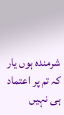شرمندہ ہوں یار کہ تم پر اعتماد ہی نہیں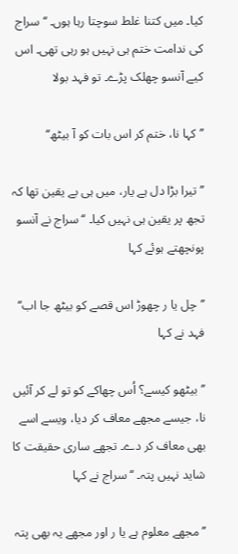کیا۔ میں کتنا غلط سوچتا رہا ہوں۔ ‘‘ سراج کی ندامت ختم ہی نہیں ہو رہی تھی۔ اس کیے آنسو چھلک پڑے۔ تو فہد بولا

’’کہا نا، ختم کر اس بات کو آ بیٹھ‘‘

’’تیرا بڑا دل ہے یار، میں ہی بے یقین تھا کہ تجھ پر یقین ہی نہیں کیا۔ ‘‘سراج نے آنسو پونچھتے ہوئے کہا

’’چل یا ر چھوڑ اس قصے کو بیٹھ جا اب‘‘ فہد نے کہا

’’بیٹھو کیسے؟ اُس چھاکے کو تو لے کر آئیں نا، جیسے مجھے معاف کر دیا، ویسے اسے بھی معاف کر دے۔ تجھے ساری حقیقت کا شاید نہیں پتہ۔ ‘‘ سراج نے کہا

’’مجھے معلوم ہے یا ر اور مجھے یہ بھی پتہ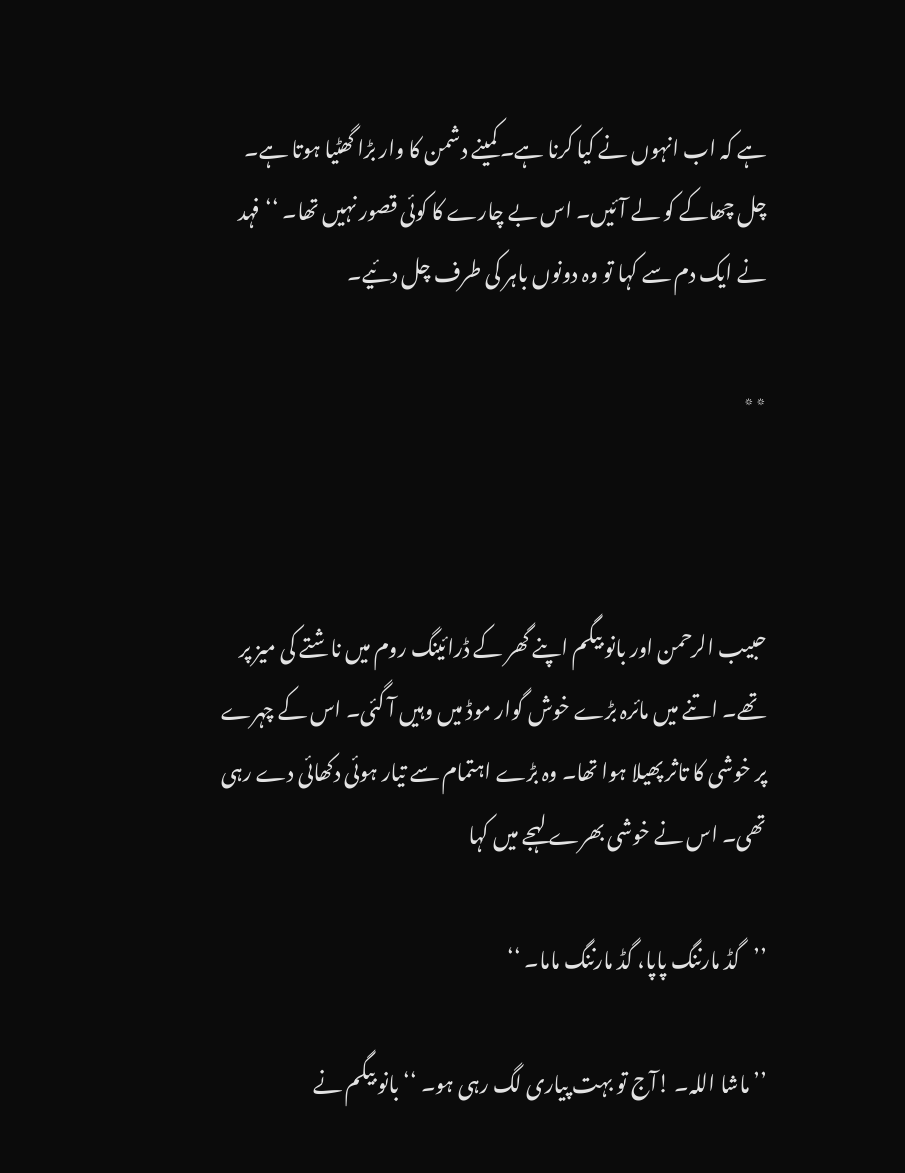ہے کہ اب انہوں نے کیا کرنا ہے۔ کمینے دشمن کا وار بڑا گھٹیا ہوتا ہے۔ چل چھاکے کو لے آئیں۔ اس بے چارے کا کوئی قصور نہیں تھا۔ ‘‘ فہد نے ایک دم سے کہا تو وہ دونوں باہر کی طرف چل دئیے۔

٭٭



حبیب الرحمن اور بانو بیگم اپنے گھر کے ڈرائینگ روم میں ناشتے کی میز پر تھے۔ اتنے میں مائرہ بڑے خوش گوار موڈ میں وہیں آ گئی۔ اس کے چہرے پر خوشی کا تاثر پھیلا ہوا تھا۔ وہ بڑے اہتمام سے تیار ہوئی دکھائی دے رہی تھی۔ اس نے خوشی بھرے لہجے میں کہا

’’گڈ مارننگ پاپا، گڈ مارننگ ماما۔ ‘‘

’’ماشا اللہ۔ !آج تو بہت پیاری لگ رہی ہو۔ ‘‘ بانو بیگم نے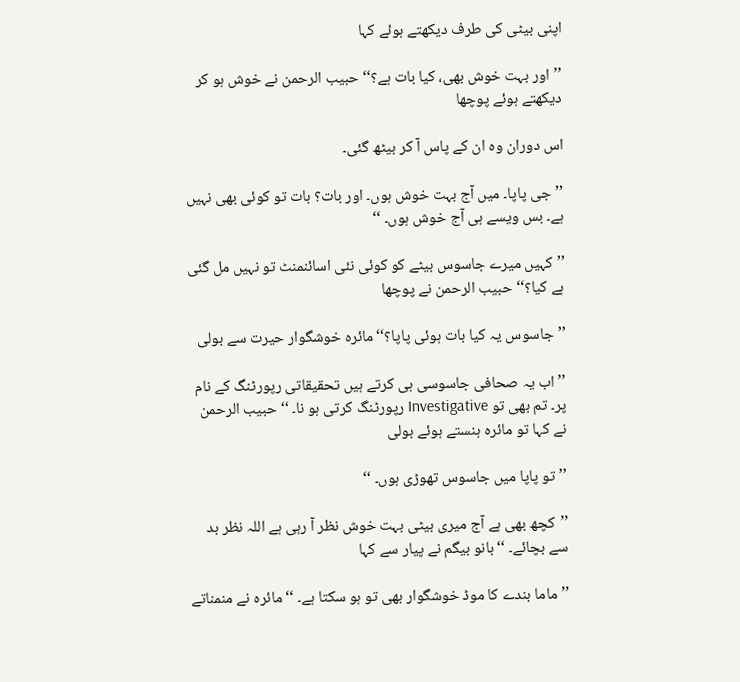اپنی بیٹی کی طرف دیکھتے ہوئے کہا

’’اور بہت خوش بھی، کیا بات ہے؟‘‘حبیب الرحمن نے خوش ہو کر دیکھتے ہوئے پوچھا

اس دوران وہ ان کے پاس آ کر بیٹھ گئی۔

’’جی پاپا۔ میں آج بہت خوش ہوں۔ اور بات؟ بات تو کوئی بھی نہیں ہے۔ بس ویسے ہی آج خوش ہوں۔ ‘‘

’’کہیں میرے جاسوس بیٹے کو کوئی نئی اسائنمنٹ تو نہیں مل گئی ہے کیا؟‘‘حبیب الرحمن نے پوچھا

’’جاسوس یہ کیا بات ہوئی پاپا؟‘‘مائرہ خوشگوار حیرت سے بولی

’’اب یہ صحافی جاسوسی ہی کرتے ہیں تحقیقاتی رپورٹنگ کے نام پر۔ تم بھی تو Investigative رپورٹنگ کرتی ہو نا۔ ‘‘ حبیب الرحمن نے کہا تو مائرہ ہنستے ہوئے بولی

’’ تو پاپا میں جاسوس تھوڑی ہوں۔ ‘‘

’’کچھ بھی ہے آج میری بیٹی بہت خوش نظر آ رہی ہے اللہ نظر بد سے بچائے۔ ‘‘بانو بیگم نے پیار سے کہا

’’ماما بندے کا موڈ خوشگوار بھی تو ہو سکتا ہے۔ ‘‘ مائرہ نے منمناتے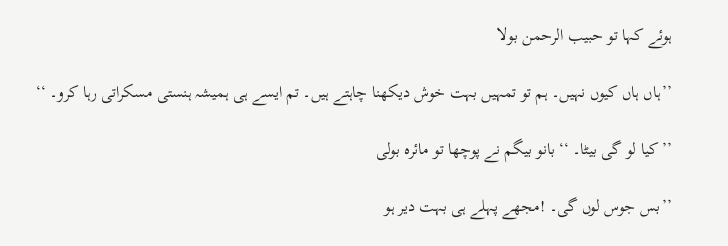ہوئے کہا تو حبیب الرحمن بولا

’’ہاں ہاں کیوں نہیں۔ ہم تو تمہیں بہت خوش دیکھنا چاہتے ہیں۔ تم ایسے ہی ہمیشہ ہنستی مسکراتی رہا کرو۔ ‘‘

’’کیا لو گی بیٹا۔ ‘‘ بانو بیگم نے پوچھا تو مائرہ بولی

’’بس جوس لوں گی۔ !مجھے پہلے ہی بہت دیر ہو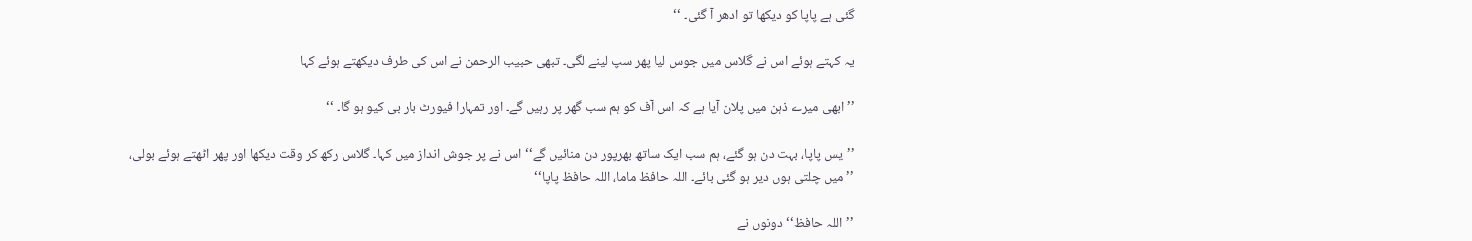گئی ہے پاپا کو دیکھا تو ادھر آ گئی۔ ‘‘

یہ کہتے ہوئے اس نے گلاس میں جوس لیا پھر سپ لینے لگی۔ تبھی حبیب الرحمن نے اس کی طرف دیکھتے ہوئے کہا

’’ ابھی میرے ذہن میں پلان آیا ہے کہ اس آف کو ہم سب گھر پر رہیں گے۔ اور تمہارا فیورٹ بار بی کیو ہو گا۔ ‘‘

’’یس پاپا، بہت دن ہو گئے، ہم سب ایک ساتھ بھرپور دن منائیں گے‘‘ اس نے پر جوش انداز میں کہا۔ گلاس رکھ کر وقت دیکھا اور پھر اٹھتے ہوئے بولی، ’’میں چلتی ہوں دیر ہو گئی بائے۔ اللہ حافظ ماما، اللہ حافظ پاپا‘‘

’’اللہ حافظ‘‘ دونوں نے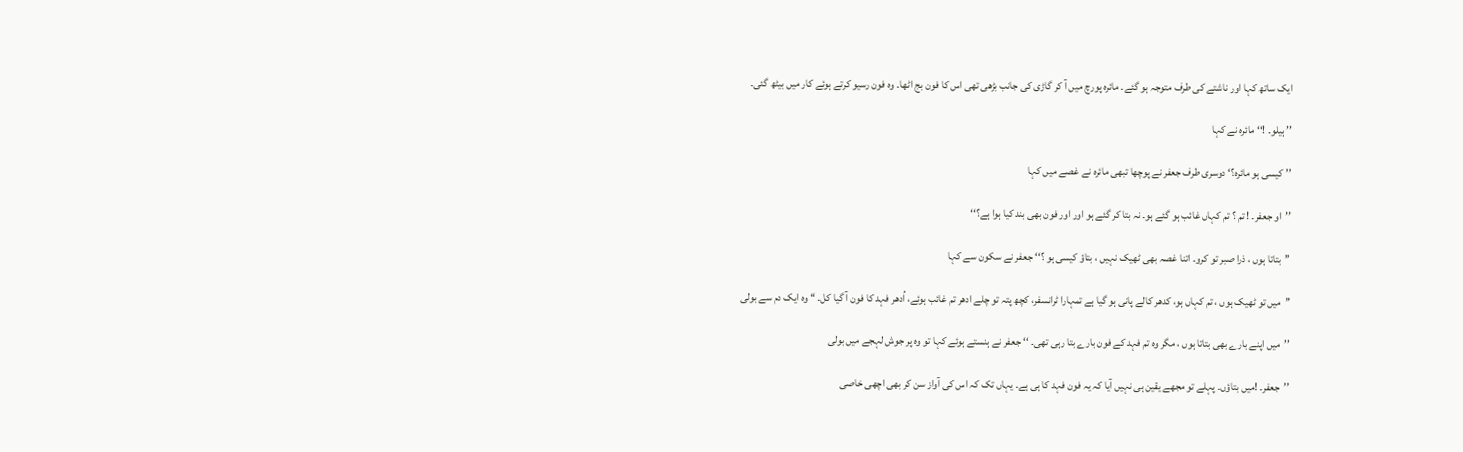ایک ساتھ کہا اور ناشتے کی طرف متوجہ ہو گئے۔ مائرہ پورچ میں آ کر گاڑی کی جانب بڑھی تھی اس کا فون بج اٹھا۔ وہ فون رسیو کرتے ہوئے کار میں بیٹھ گئی۔

’’ ہیلو۔ !‘‘ مائرہ نے کہا

’’ کیسی ہو مائرہ؟‘ دوسری طرف جعفر نے پوچھا تبھی مائرہ نے غصے میں کہا

’’او جعفر۔ ! تم ؟ تم کہاں غائب ہو گئے ہو۔ نہ بتا کر گئے ہو اور اور فون بھی بند کیا ہوا ہے؟‘‘

’’بتاتا ہوں ، ذرا صبر تو کرو۔ اتنا غصہ بھی ٹھیک نہیں ، بتاؤ کیسی ہو ؟‘‘ جعفر نے سکون سے کہا

’’میں تو ٹھیک ہوں ، تم کہاں ہو، کدھر کالے پانی ہو گیا ہے تمہارا ٹرانسفر، کچھ پتہ تو چلے ادھر تم غائب ہوئے، اُدھر فہد کا فون آ گیا کل۔ ‘‘ وہ ایک دم سے بولی

’’میں اپنے بارے بھی بتاتا ہوں ، مگر وہ تم فہد کے فون بارے بتا رہی تھی۔ ‘‘ جعفر نے ہنستے ہوئے کہا تو وہ پر جوش لہجے میں بولی

’’جعفر۔ !میں بتاؤں۔ پہلے تو مجھے یقین ہی نہیں آیا کہ یہ فون فہد کا ہی ہے۔ یہاں تک کہ اس کی آواز سن کر بھی اچھی خاصی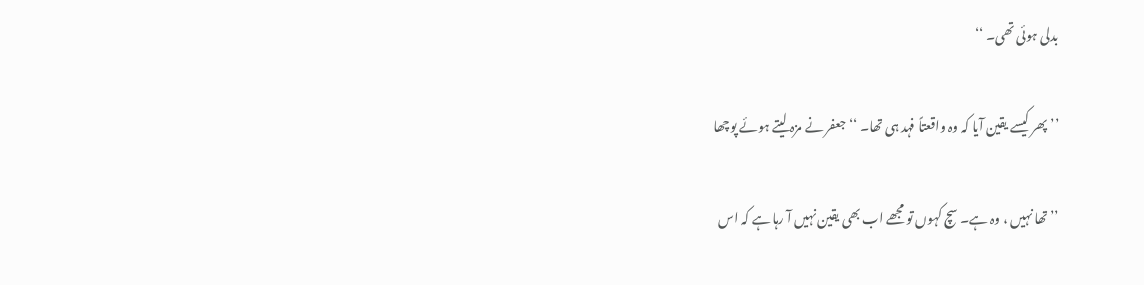بدلی ہوئی تھی۔ ‘‘

’’پھر کیسے یقین آیا کہ وہ واقعتاً فہد ہی تھا۔ ‘‘ جعفر نے مزہ لیتے ہوئے پوچھا

’’تھا نہیں ، وہ ہے۔ سچ کہوں تو مجھے اب بھی یقین نہیں آ رہا ہے کہ اس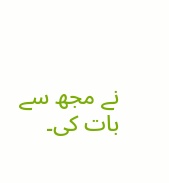نے مجھ سے بات کی۔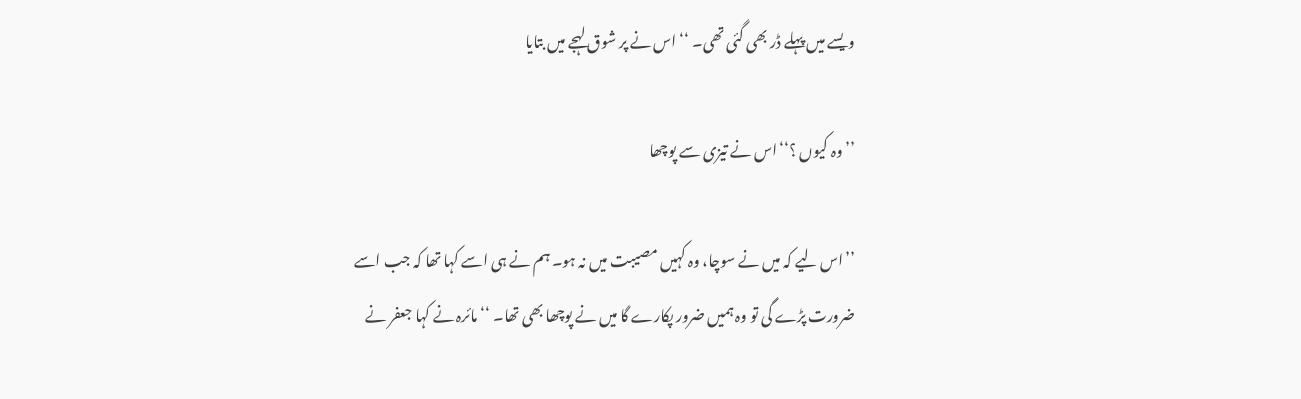ویسے میں پہلے ڈر بھی گئی تھی۔ ‘‘ اس نے پر شوق لہجے میں بتایا

’’وہ کیوں ؟‘‘اس نے تیزی سے پوچھا

’’اس لیے کہ میں نے سوچا، وہ کہیں مصیبت میں نہ ہو۔ ہم نے ہی اسے کہا تھا کہ جب اسے ضرورت پڑے گی تو وہ ہمیں ضرور پکارے گا میں نے پوچھا بھی تھا۔ ‘‘ مائرہ نے کہا جعفر نے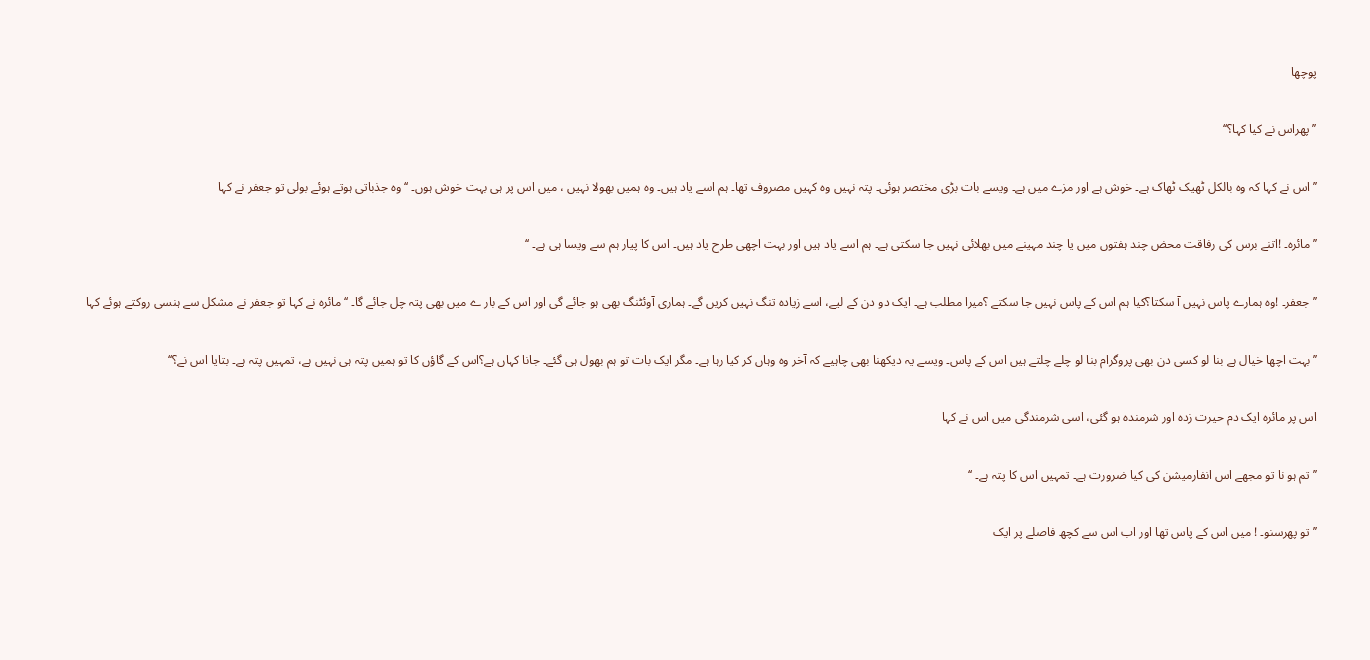پوچھا

’’پھراس نے کیا کہا؟‘‘

’’اس نے کہا کہ وہ بالکل ٹھیک ٹھاک ہے۔ خوش ہے اور مزے میں ہے۔ ویسے بات بڑی مختصر ہوئی۔ پتہ نہیں وہ کہیں مصروف تھا۔ ہم اسے یاد ہیں۔ وہ ہمیں بھولا نہیں ، میں اس پر ہی بہت خوش ہوں۔ ‘‘ وہ جذباتی ہوتے ہوئے بولی تو جعفر نے کہا

’’مائرہ۔ !اتنے برس کی رفاقت محض چند ہفتوں میں یا چند مہینے میں بھلائی نہیں جا سکتی ہے۔ ہم اسے یاد ہیں اور بہت اچھی طرح یاد ہیں۔ اس کا پیار ہم سے ویسا ہی ہے۔ ‘‘

’’جعفر۔ !وہ ہمارے پاس نہیں آ سکتا؟کیا ہم اس کے پاس نہیں جا سکتے ؟میرا مطلب ہے۔ ایک دو دن کے لیے، اسے زیادہ تنگ نہیں کریں گے۔ ہماری آوئٹنگ بھی ہو جائے گی اور اس کے بار ے میں بھی پتہ چل جائے گا۔ ‘‘ مائرہ نے کہا تو جعفر نے مشکل سے ہنسی روکتے ہوئے کہا

’’بہت اچھا خیال ہے بنا لو کسی دن بھی پروگرام بنا لو چلے چلتے ہیں اس کے پاس۔ ویسے یہ دیکھنا بھی چاہیے کہ آخر وہ وہاں کر کیا رہا ہے۔ مگر ایک بات تو ہم بھول ہی گئے۔ جانا کہاں ہے؟اس کے گاؤں کا تو ہمیں پتہ ہی نہیں ہے، تمہیں پتہ ہے۔ بتایا اس نے؟‘‘

اس پر مائرہ ایک دم حیرت زدہ اور شرمندہ ہو گئی، اسی شرمندگی میں اس نے کہا

’’تم ہو نا تو مجھے اس انفارمیشن کی کیا ضرورت ہے۔ تمہیں اس کا پتہ ہے۔ ‘‘

’’ تو پھرسنو۔ ! میں اس کے پاس تھا اور اب اس سے کچھ فاصلے پر ایک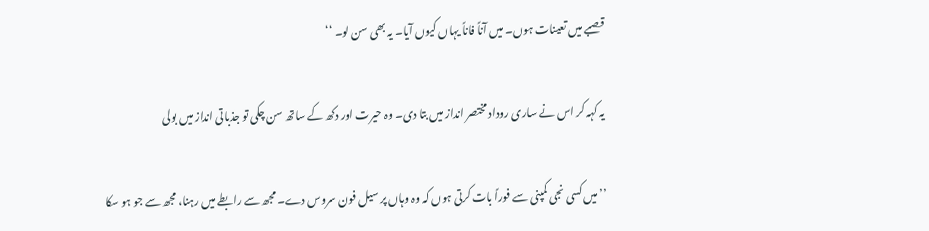قصبے میں تعینات ہوں۔ میں آناً فاناً یہاں کیوں آیا۔ یہ بھی سن لو۔ ‘‘

یہ کہہ کر اس نے ساری روداد مختصر انداز میں بتا دی۔ وہ حیرت اور دکھ کے ساتھ سن چکی تو جذباتی انداز میں بولی

’’میں کسی نجی کمپنی سے فوراً بات کرتی ہوں کہ وہ وہاں پر سیل فون سروس دے۔ مجھ سے رابطے میں رہنا، مجھ سے جو ہو سکا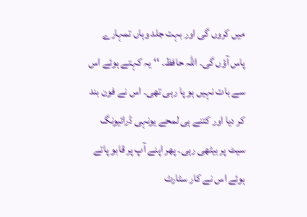میں کروں گی اور بہت جلد وہاں تمہارے پاس آؤں گی۔ اللہ حافظ۔ ‘‘ یہ کہتے ہوئے اس سے بات نہیں ہو پا رہی تھی۔ اس نے فون بند کر دیا اور کتنے ہی لمحے یونہی ڈرائیونگ سیٹ پر بیٹھی رہی۔ پھر اپنے آپ پر قابو پاتے ہوئے اس نے کار سٹارٹ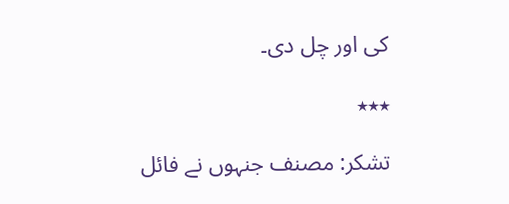کی اور چل دی۔

٭٭٭

تشکر: مصنف جنہوں نے فائل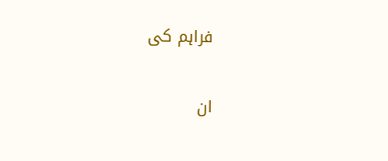فراہم کی

ان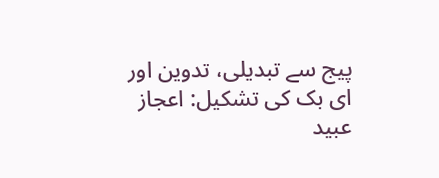پیج سے تبدیلی، تدوین اور ای بک کی تشکیل: اعجاز عبید